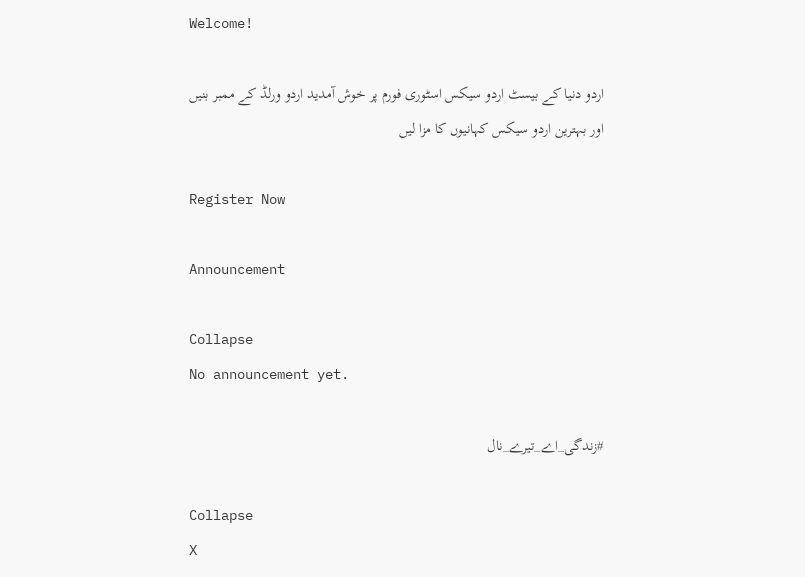Welcome!

اردو دنیا کے بیسٹ اردو سیکس اسٹوری فورم پر خوش آمدید اردو ورلڈ کے ممبر بنیں اور بہترین اردو سیکس کہانیوں کا مزا لیں

Register Now

Announcement

Collapse
No announcement yet.

#زندگی_اے_تیرے_نال

Collapse
X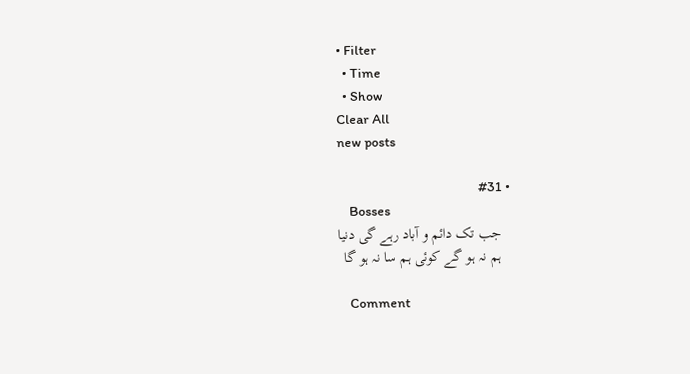• Filter
  • Time
  • Show
Clear All
new posts

  • #31
    Bosses
    جب تک دائم و آباد رہے گی دنیا
    ہم نہ ہو گے کوئی ہم سا نہ ہو گا

    Comment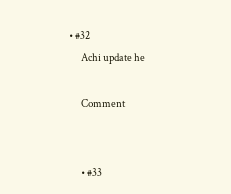• #32
      Achi update he

      Comment


      • #33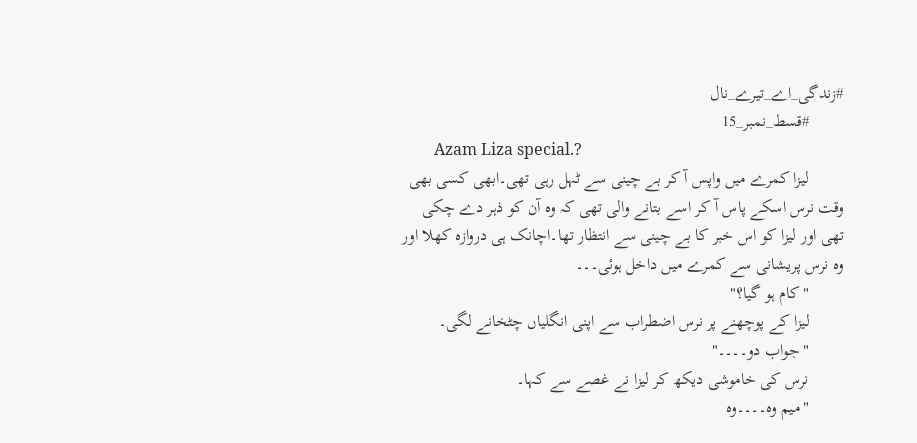#زندگی_اے_تیرے_نال
        #قسط_نمبر_15
        Azam Liza special.?
        لیزا کمرے میں واپس آ کر بے چینی سے ٹہل رہی تھی۔ابھی کسی بھی وقت نرس اسکے پاس آ کر اسے بتانے والی تھی کہ وہ آن کو ذہر دے چکی تھی اور لیزا کو اس خبر کا بے چینی سے انتظار تھا۔اچانک ہی دروازہ کھلا اور وہ نرس پریشانی سے کمرے میں داخل ہوئی۔۔۔
        "کام ہو گیا؟"
        لیزا کے پوچھنے پر نرس اضطراب سے اپنی انگلیاں چٹخانے لگی۔
        "جواب دو۔۔۔۔"
        نرس کی خاموشی دیکھ کر لیزا نے غصے سے کہا۔
        "میم وہ۔۔۔۔وہ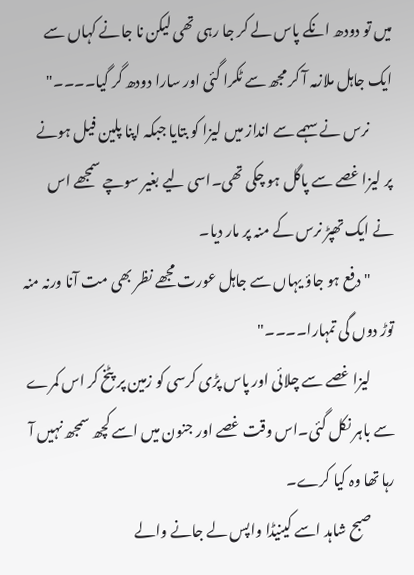میں تو دودھ انکے پاس لے کر جا رہی تھی لیکن نا جانے کہاں سے ایک جاہل ملازمہ آ کر مجھ سے ٹکرا گئی اور سارا دودھ گر گیا۔۔۔۔"
        نرس نے سہمے سے انداز میں لیزا کو بتایا جبکہ اپنا پلین فیل ہونے پر لیزا غصے سے پاگل ہو چکی تھی۔اسی لیے بغیر سوچے سمجھے اس نے ایک تھپڑ نرس کے منہ پر مار دیا۔
        "دفع ہو جاؤ یہاں سے جاہل عورت مجھے نظر بھی مت آنا ورنہ منہ توڑ دوں گی تمہارا۔۔۔۔"
        لیزا غصے سے چلائی اور پاس پڑی کرسی کو زمین پر پٹخ کر اس کمرے سے باہر نکل گئی۔اس وقت غصے اور جنون میں اسے کچھ سمجھ نہیں آ رہا تھا وہ کیا کرے۔
        صبح شاہد اسے کینیڈا واپس لے جانے والے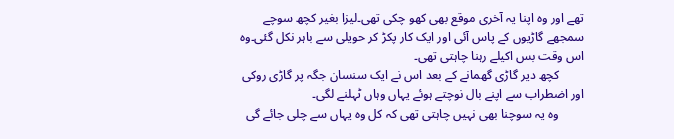تھے اور وہ اپنا یہ آخری موقع بھی کھو چکی تھی۔لیزا بغیر کچھ سوچے سمجھے گاڑیوں کے پاس آئی اور ایک کار پکڑ کر حویلی سے باہر نکل گئی۔وہ اس وقت بس اکیلے رہنا چاہتی تھی۔
        کچھ دیر گاڑی گھمانے کے بعد اس نے ایک سنسان جگہ پر گاڑی روکی اور اضطراب سے اپنے بال نوچتے ہوئے یہاں وہاں ٹہلنے لگی۔
        وہ یہ سوچنا بھی نہیں چاہتی تھی کہ کل وہ یہاں سے چلی جائے گی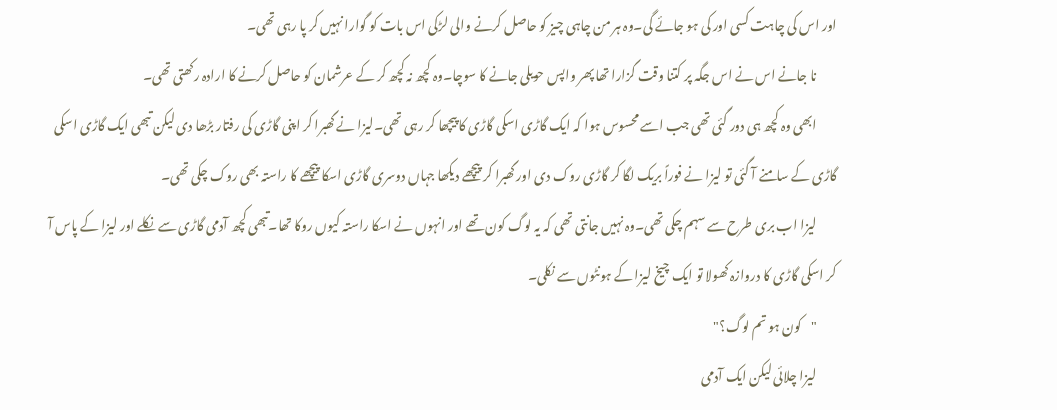اور اس کی چاہت کسی اور کی ہو جائے گی۔وہ ہر من چاہی چیز کو حاصل کرنے والی لڑکی اس بات کو گوارا نہیں کر پا رہی تھی۔
        نا جانے اس نے اس جگہ پر کتنا وقت گزارا تھا پھر واپس حویلی جانے کا سوچا۔وہ کچھ نہ کچھ کر کے عرشمان کو حاصل کرنے کا ارادہ رکھتی تھی۔
        ابھی وہ کچھ ہی دور گئی تھی جب اسے محسوس ہوا کہ ایک گاڑی اسکی گاڑی کا پیچھا کر رہی تھی۔لیزا نے گھبرا کر اپنی گاڑی کی رفتار بڑھا دی لیکن تبھی ایک گاڑی اسکی گاڑی کے سامنے آ گئی تو لیزا نے فوراً بریک لگا کر گاڑی روک دی اور گھبرا کر پیچھے دیکھا جہاں دوسری گاڑی اسکا پیچھے کا راستہ بھی روک چکی تھی۔
        لیزا اب بری طرح سے سہم چکی تھی۔وہ نہیں جانتی تھی کہ یہ لوگ کون تھے اور انہوں نے اسکا راستہ کیوں روکا تھا۔تبھی کچھ آدمی گاڑی سے نکلے اور لیزا کے پاس آ کر اسکی گاڑی کا دروازہ کھولا تو ایک چیخ لیزا کے ہونٹوں سے نکلی۔
        "کون ہو تم لوگ؟"
        لیزا چلائی لیکن ایک آدمی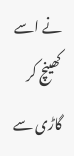نے اسے کھینچ کر گاڑی سے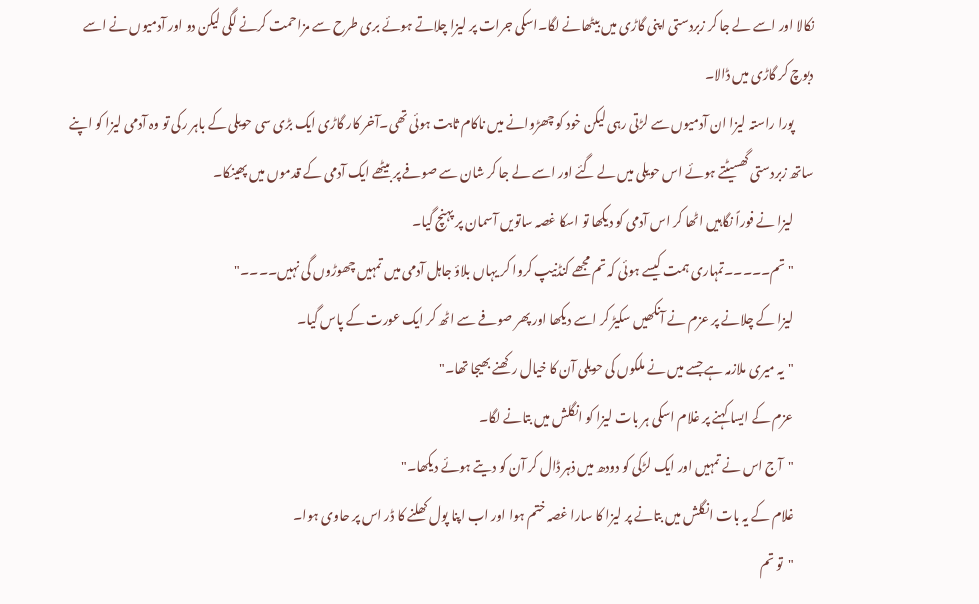نکالا اور اسے لے جا کر زبردستی اپنی گاڑی میں بیٹھانے لگا۔اسکی جرات پر لیزا چلاتے ہوئے بری طرح سے مزاحمت کرنے لگی لیکن دو اور آدمیوں نے اسے دبوچ کر گاڑی میں ڈالا۔
        پورا راستہ لیزا ان آدمیوں سے لڑتی رہی لیکن خود کو چھڑوانے میں ناکام ثابت ہوئی تھی۔آخر کار گاڑی ایک بڑی سی حویلی کے باہر رکی تو وہ آدمی لیزا کو اپنے ساتھ زبردستی گھسیٹتے ہوئے اس حویلی میں لے گئے اور اسے لے جا کر شان سے صوفے پر بیٹھے ایک آدمی کے قدموں میں پھینکا۔
        لیزا نے فوراً نگاہیں اٹھا کر اس آدمی کو دیکھا تو اسکا غصہ ساتویں آسمان پر پہنچ گیا۔
        "تم۔۔۔۔۔تمہاری ہمت کیسے ہوئی کہ تم مجھے کنڈنیپ کروا کر یہاں بلاؤ جاہل آدمی میں تمہیں چھوڑوں گی نہیں۔۔۔۔"
        لیزا کے چلانے پر عزم نے آنکھیں سکیڑ کر اسے دیکھا اور پھر صوفے سے اٹھ کر ایک عورت کے پاس گیا۔
        "یہ میری ملازمہ ہے جسے میں نے ملکوں کی حویلی آن کا خیال رکھنے بھیجا تھا۔"
        عزم کے ایسا کہنے پر غلام اسکی ہر بات لیزا کو انگلش میں بتانے لگا۔
        "آج اس نے تمہیں اور ایک لڑکی کو دودھ میں ذہر ڈال کر آن کو دیتے ہوئے دیکھا۔"
        غلام کے یہ بات انگلش میں بتانے پر لیزا کا سارا غصہ ختم ہوا اور اب اپنا پول کھلنے کا ڈر اس پر حاوی ہوا۔
        "تو تم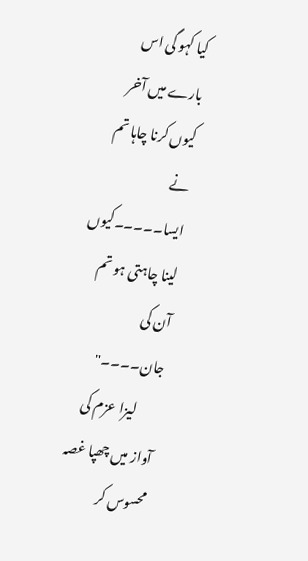کیا کہو گی اس بارے میں آخر کیوں کرنا چاہا تم نے ایسا۔۔۔۔۔کیوں لینا چاہتی ہو تم آن کی جان۔۔۔۔"
        لیزا عزم کی آواز میں چھپا غصہ محسوس کر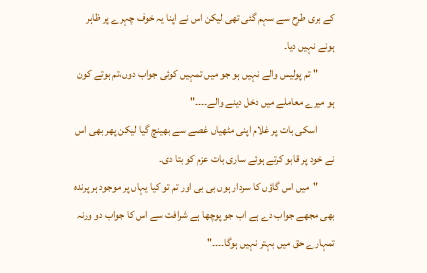کے بری طرح سے سہم گئی تھی لیکن اس نے اپنا یہ خوف چہرے پر ظاہر ہونے نہیں دیا۔
        " تم پولیس والے نہیں ہو جو میں تمہیں کوئی جواب دوں،تم ہوتے کون ہو میرے معاملے میں دخل دینے والے۔۔۔۔"
        اسکی بات پر غلام اپنی مٹھیاں غصے سے بھینچ گیا لیکن پھر بھی اس نے خود پر قابو کرتے ہوئے ساری بات عزم کو بتا دی۔
        "میں اس گاؤں کا سردار ہوں بی بی اور تم تو کیا یہاں پر موجود ہر پرندہ بھی مجھے جواب دے ہے اب جو پوچھا ہے شرافت سے اس کا جواب دو ورنہ تمہارے حق میں بہتر نہیں ہوگا۔۔۔۔"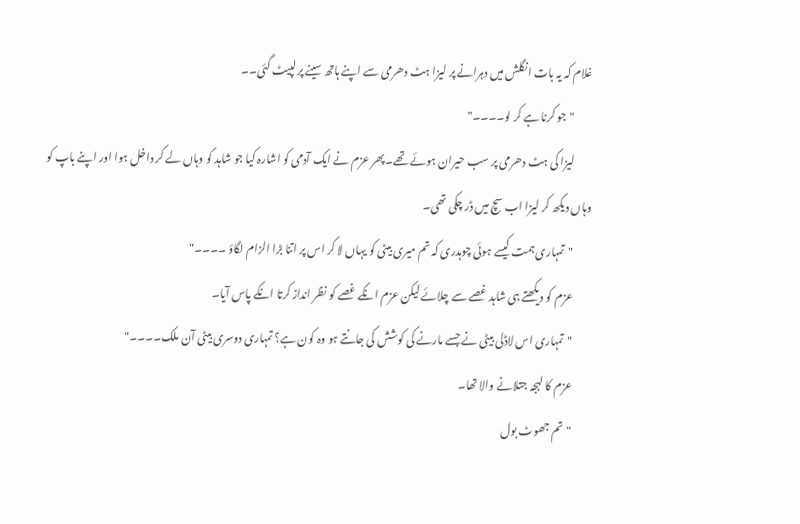غلام کہ یہ بات انگلش میں دہرانے پر لیزا ہٹ دھرمی سے اپنے ہاتھ سینے پر لپیٹ گئی۔۔
        "جو کرنا ہے کر لو۔۔۔۔"
        لیزا کی ہٹ دھرمی پر سب حیران ہوئے تھے۔پھر عزم نے ایک آدمی کو اشارہ کیا جو شاہد کو وہاں لے کر داخل ہوا اور اپنے باپ کو وہاں دیکھ کر لیزا اب سچ میں ڈر چکی تھی۔
        "تمہاری ہمت کیسے ہوئی چوہدری کہ تم میری بیٹی کو یہاں لا کر اس پر اتنا بڑا الزام لگاؤ ۔۔۔۔"
        عزم کو دیکھتے ہی شاہد غصے سے چلائے لیکن عزم انکے غصے کو نظر انداز کرتا انکے پاس آیا۔
        "تمہاری اس لاڈلی بیٹی نے جسے مارنے کی کوشش کی جانتے ہو وہ کون ہے؟ تمہاری دوسری بیٹی آن ملک۔۔۔۔"
        عزم کا لہجہ جتلانے والا تھا۔
        "تم جھوٹ بول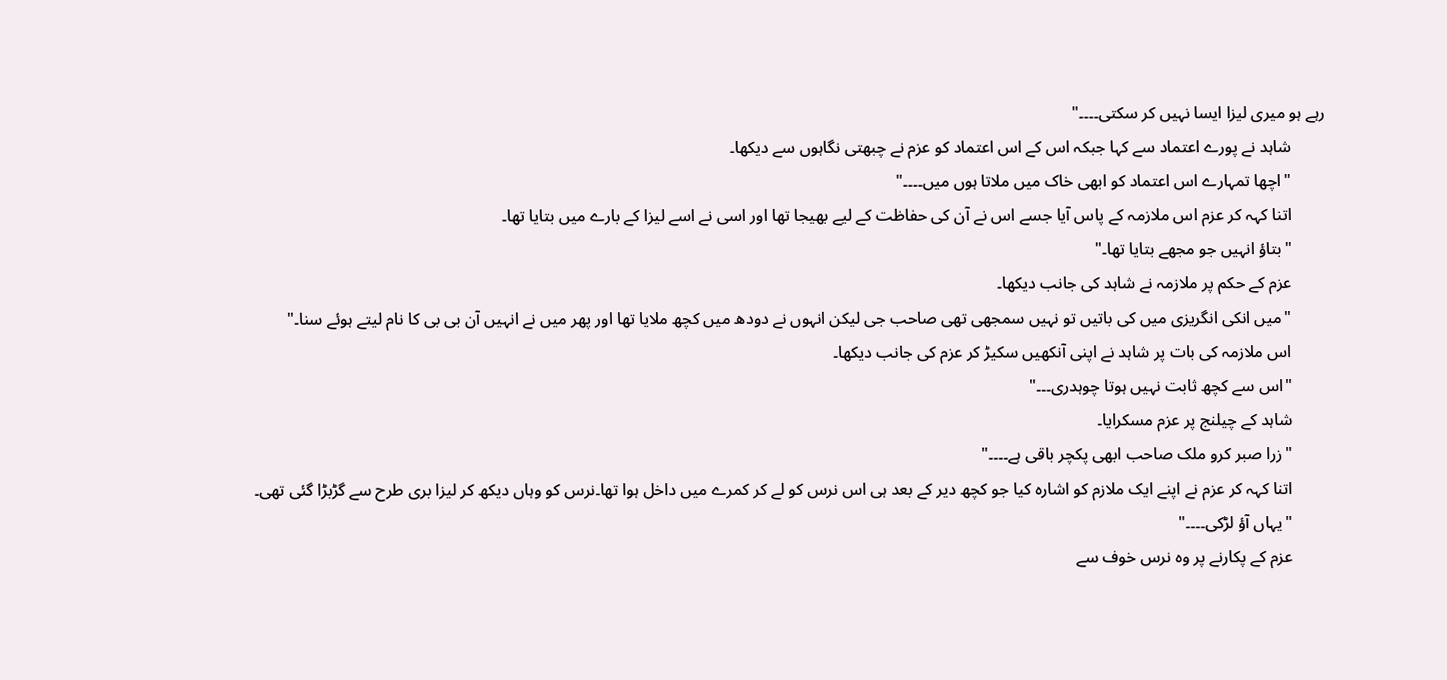رہے ہو میری لیزا ایسا نہیں کر سکتی۔۔۔۔"
        شاہد نے پورے اعتماد سے کہا جبکہ اس کے اس اعتماد کو عزم نے چبھتی نگاہوں سے دیکھا۔
        "اچھا تمہارے اس اعتماد کو ابھی خاک میں ملاتا ہوں میں۔۔۔۔"
        اتنا کہہ کر عزم اس ملازمہ کے پاس آیا جسے اس نے آن کی حفاظت کے لیے بھیجا تھا اور اسی نے اسے لیزا کے بارے میں بتایا تھا۔
        "بتاؤ انہیں جو مجھے بتایا تھا۔"
        عزم کے حکم پر ملازمہ نے شاہد کی جانب دیکھا۔
        "میں انکی انگریزی میں کی باتیں تو نہیں سمجھی تھی صاحب جی لیکن انہوں نے دودھ میں کچھ ملایا تھا اور پھر میں نے انہیں آن بی بی کا نام لیتے ہوئے سنا۔"
        اس ملازمہ کی بات پر شاہد نے اپنی آنکھیں سکیڑ کر عزم کی جانب دیکھا۔
        "اس سے کچھ ثابت نہیں ہوتا چوہدری۔۔۔"
        شاہد کے چیلنج پر عزم مسکرایا۔
        "زرا صبر کرو ملک صاحب ابھی پکچر باقی ہے۔۔۔۔"
        اتنا کہہ کر عزم نے اپنے ایک ملازم کو اشارہ کیا جو کچھ دیر کے بعد ہی اس نرس کو لے کر کمرے میں داخل ہوا تھا۔نرس کو وہاں دیکھ کر لیزا بری طرح سے گڑبڑا گئی تھی۔
        "یہاں آؤ لڑکی۔۔۔۔"
        عزم کے پکارنے پر وہ نرس خوف سے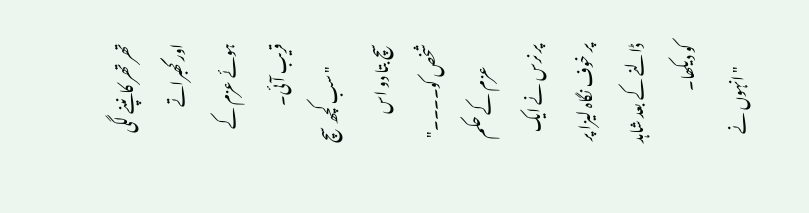تھر تھر کانپنے لگی اور گھبراتے ہوئے عزم کے قریب آئی۔
        "سب کچھ سچ سچ بتا دو اس شخص کو۔۔۔۔"
        عزم کے حکم پر نرس نے ایک پر خوف نگاہ لیزا پر ڈالنے کے بعد شاہد کو دیکھا۔
        "انہوں نے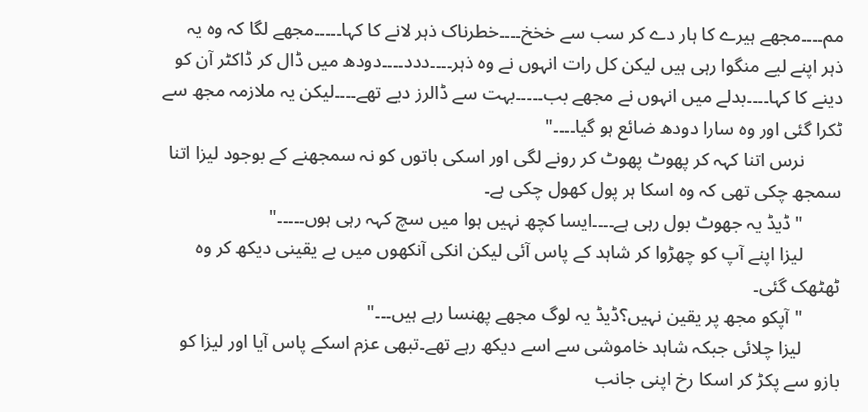مم۔۔۔۔مجھے ہیرے کا ہار دے کر سب سے خخخ۔۔۔۔خطرناک ذہر لانے کا کہا۔۔۔۔۔مجھے لگا کہ وہ یہ ذہر اپنے لیے منگوا رہی ہیں لیکن کل رات انہوں نے وہ ذہر۔۔۔۔ددد۔۔۔۔دودھ میں ڈال کر ڈاکٹر آن کو دینے کا کہا۔۔۔۔بدلے میں انہوں نے مجھے بب۔۔۔۔۔بہت سے ڈالرز دیے تھے۔۔۔۔لیکن یہ ملازمہ مجھ سے ٹکرا گئی اور وہ سارا دودھ ضائع ہو گیا۔۔۔۔"
        نرس اتنا کہہ کر پھوٹ پھوٹ کر رونے لگی اور اسکی باتوں کو نہ سمجھنے کے بوجود لیزا اتنا سمجھ چکی تھی کہ وہ اسکا ہر پول کھول چکی ہے۔
        "ڈیڈ یہ جھوٹ بول رہی ہے۔۔۔۔ایسا کچھ نہیں ہوا میں سچ کہہ رہی ہوں۔۔۔۔۔"
        لیزا اپنے آپ کو چھڑوا کر شاہد کے پاس آئی لیکن انکی آنکھوں میں بے یقینی دیکھ کر وہ ٹھٹھک گئی۔
        "آپکو مجھ پر یقین نہیں؟ڈیڈ یہ لوگ مجھے پھنسا رہے ہیں۔۔۔"
        لیزا چلائی جبکہ شاہد خاموشی سے اسے دیکھ رہے تھے۔تبھی عزم اسکے پاس آیا اور لیزا کو بازو سے پکڑ کر اسکا رخ اپنی جانب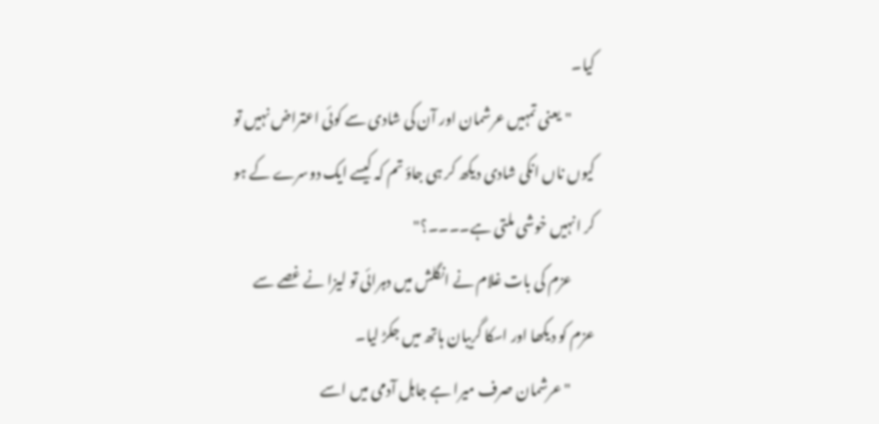کیا۔
        "یعنی تمہیں عرشمان اور آن کی شادی سے کوئی اعتراض نہیں تو کیوں ناں انکی شادی دیکھ کر ہی جاؤ تم کہ کیسے ایک دوسرے کے ہو کر انہیں خوشی ملتی ہے۔۔۔۔؟"
        عزم کی بات غلام نے انگلش میں دہرائی تو لیزا نے غصے سے عزم کو دیکھا اور اسکا گریبان ہاتھ میں جکڑ لیا۔
        "عرشمان صرف میرا ہے جاہل آدمی میں اسے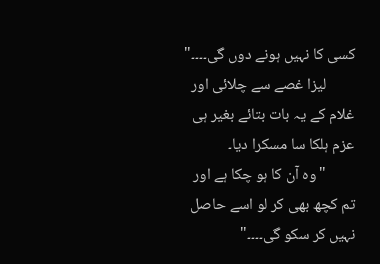کسی کا نہیں ہونے دوں گی۔۔۔۔"
        لیزا غصے سے چلائی اور غلام کے یہ بات بتائے بغیر ہی عزم ہلکا سا مسکرا دیا۔
        "وہ آن کا ہو چکا ہے اور تم کچھ بھی کر لو اسے حاصل نہیں کر سکو گی۔۔۔۔"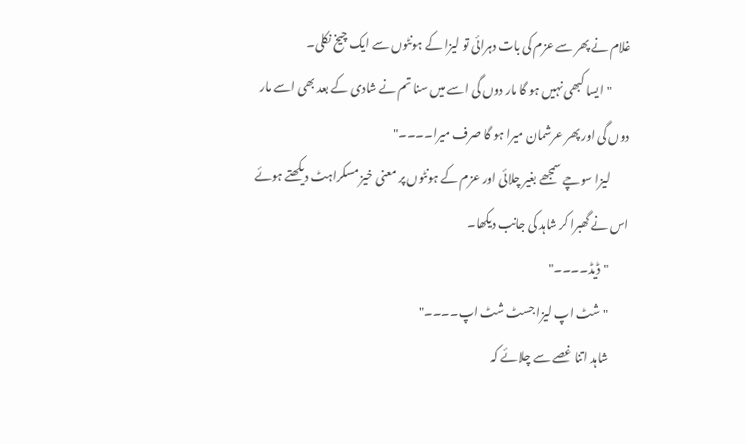غلام نے پھر سے عزم کی بات دہرائی تو لیزا کے ہونٹوں سے ایک چیخ نکلی۔
        "ایسا کبھی نہیں ہو گا مار دوں گی اسے میں سنا تم نے شادی کے بعد بھی اسے مار دوں گی اور پھر عرشمان میرا ہو گا صرف میرا۔۔۔۔"
        لیزا سوچے سمجھے بغیر چلائی اور عزم کے ہونٹوں پر معنی خیز مسکراہٹ دیکھتے ہوئے اس نے گھبرا کر شاہد کی جانب دیکھا۔
        "ڈیڈ۔۔۔۔"
        "شٹ اپ لیزا جسٹ شٹ اپ۔۔۔۔"
        شاہد اتنا غصے سے چلائے کہ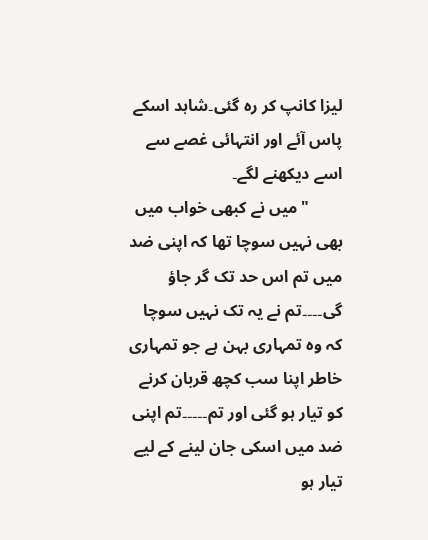لیزا کانپ کر رہ گئی۔شاہد اسکے پاس آئے اور انتہائی غصے سے اسے دیکھنے لگے۔
        "میں نے کبھی خواب میں بھی نہیں سوچا تھا کہ اپنی ضد میں تم اس حد تک گر جاؤ گی۔۔۔۔تم نے یہ تک نہیں سوچا کہ وہ تمہاری بہن ہے جو تمہاری خاطر اپنا سب کچھ قربان کرنے کو تیار ہو گئی اور تم۔۔۔۔۔تم اپنی ضد میں اسکی جان لینے کے لیے تیار ہو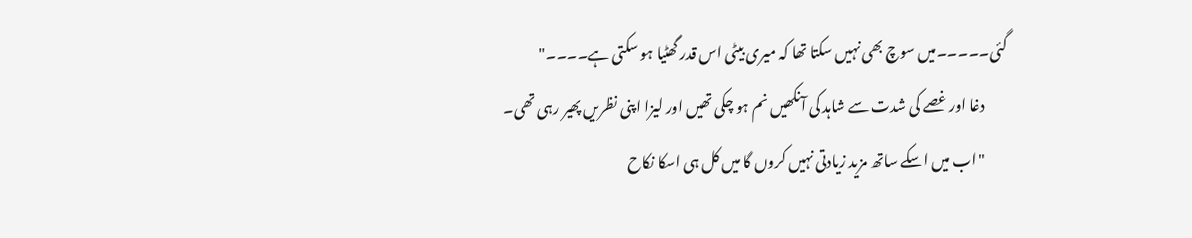گئی۔۔۔۔۔میں سوچ بھی نہیں سکتا تھا کہ میری بیٹی اس قدر گھٹیا ہو سکتی ہے۔۔۔۔"
        دغا اور غصے کی شدت سے شاہد کی آنکھیں نم ہو چکی تھیں اور لیزا اپنی نظریں پھیر رہی تھی۔
        "اب میں اسکے ساتھ مزید زیادتی نہیں کروں گا میں کل ہی اسکا نکاح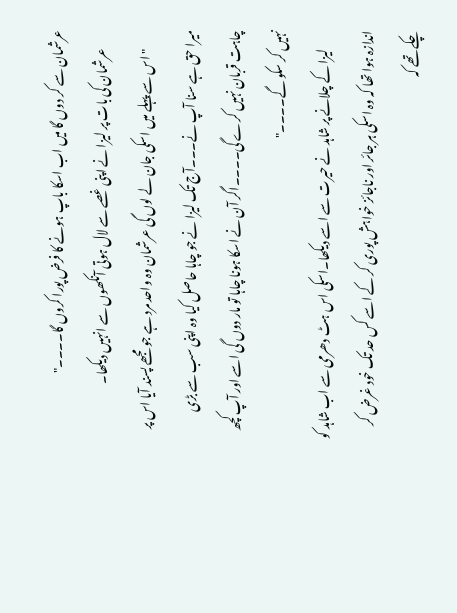عرشمان سے کر دوں گا میں اب اسکا باپ ہونے کا فرض پورا کروں گا۔۔۔۔"
        عرشمان کی بات پر لیزا نے اپنی غصے سے لال ہوتی آنکھوں سے انہیں دیکھا۔
        "اس سے پہلے میں اسکی جان لے لوں گی عرشمان وہ واحد مرد ہے جو مجھے پسند آیا اس پر میرا حق ہے سنا آپ نے۔۔۔آج تک لیزا نے جو چاہا حاصل کیا وہ اپنی سب سے بڑی چاہت قربان نہیں کرے گی۔۔۔۔اگر آن نے اسکا ہونا چاہا تو مار دوں گی اسے اور آپ کچھ نہیں کر سکو گے۔۔۔۔"
        لیزا کے چلانے پر شاہد نے حیرت سے اسے دیکھا۔اسکی اس ہٹ دھرمی سے اب شاہد کو اندازہ ہوا تھا کہ وہ اسکی ہر جائر اور ناجائز خواہش پوری کر کے اسے کس حد تک خود غرض کر چکے تھے کہ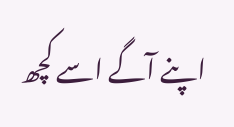اپنے آگے اسے کچھ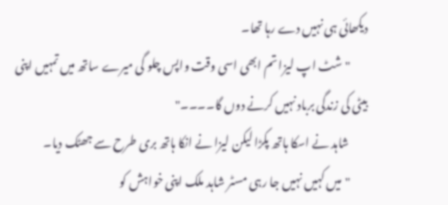دیکھائی ہی نہیں دے رہا تھا۔
        "شٹ اپ لیزا تم ابھی اسی وقت واپس چلو گی میرے ساتھ میں تمہیں اپنی بیٹی کی زندگی برباد نہیں کرنے دوں گا۔۔۔۔"
        شاہد نے اسکا ہاتھ پکڑا لیکن لیزا نے انکا ہاتھ بری طرح سے جھٹک دیا۔
        "میں کہیں نہیں جا رہی مسٹر شاہد ملک اپنی خواہش کو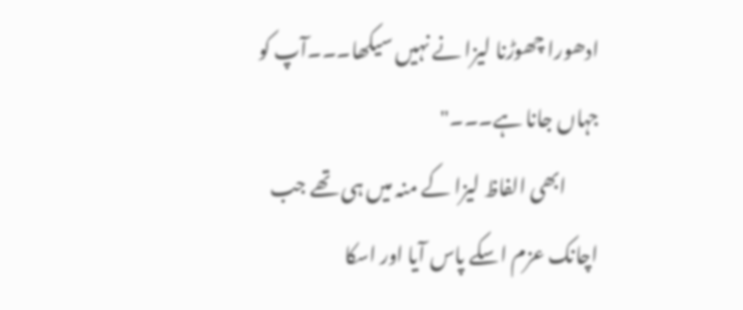ادھورا چھوڑنا لیزا نے نہیں سیکھا۔۔۔آپ کو جہاں جانا ہے۔۔۔"
        ابھی الفاظ لیزا کے منہ میں ہی تھے جب اچانک عزم اسکے پاس آیا اور اسکا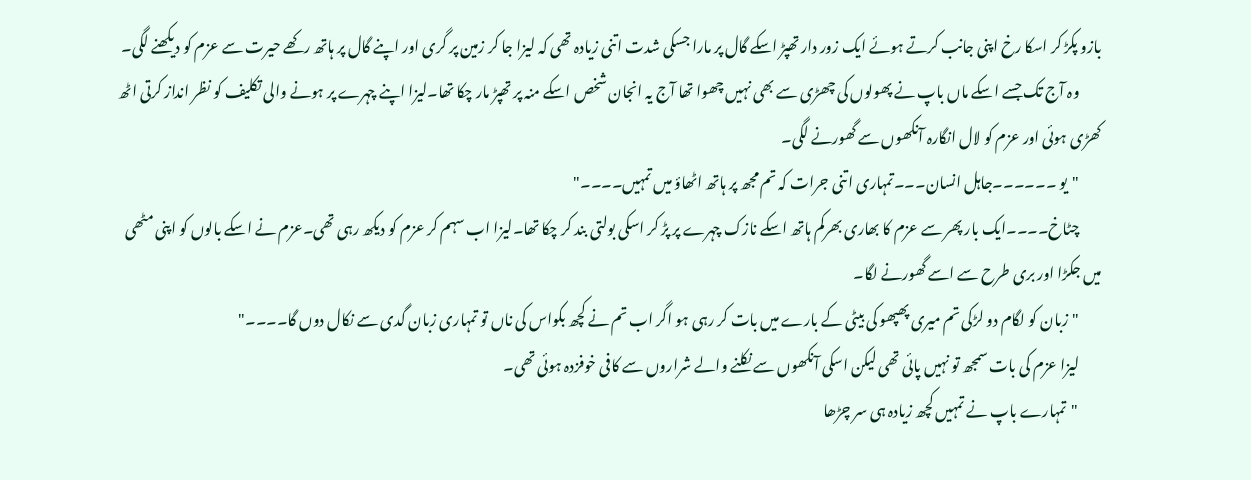بازو پکڑ کر اسکا رخ اپنی جانب کرتے ہوئے ایک زور دار تھپڑ اسکے گال پر مارا جسکی شدت اتنی زیادہ تھی کہ لیزا جا کر زمین پر گری اور اپنے گال پر ہاتھ رکھے حیرت سے عزم کو دیکھنے لگی۔
        وہ آج تک جسے اسکے ماں باپ نے پھولوں کی چھڑی سے بھی نہیں چھوا تھا آج یہ انجان شخص اسکے منہ پر تھپڑ مار چکا تھا۔لیزا اپنے چہرے پر ہونے والی تکلیف کو نظر انداز کرتی اٹھ کھڑی ہوئی اور عزم کو لال انگارہ آنکھوں سے گھورنے لگی۔
        "یو ۔۔۔۔۔۔جاہل انسان۔۔۔تمہاری اتنی جرات کہ تم مجھ پر ہاتھ اٹھاؤ میں تمہیں۔۔۔۔"
        چٹاخ۔۔۔۔ایک بار پھر سے عزم کا بھاری بھرکم ہاتھ اسکے نازک چہرے پر پڑ کر اسکی بولتی بند کر چکا تھا۔لیزا اب سہم کر عزم کو دیکھ رہی تھی۔عزم نے اسکے بالوں کو اپنی مٹھی میں جکڑا اور بری طرح سے اسے گھورنے لگا۔
        "زبان کو لگام دو لڑکی تم میری پھپھو کی بیٹی کے بارے میں بات کر رہی ہو اگر اب تم نے کچھ بکواس کی ناں تو تمہاری زبان گدی سے نکال دوں گا۔۔۔۔"
        لیزا عزم کی بات سمجھ تو نہیں پائی تھی لیکن اسکی آنکھوں سے نکلنے والے شراروں سے کافی خوفزدہ ہوئی تھی۔
        "تمہارے باپ نے تمہیں کچھ زیادہ ہی سر چڑھا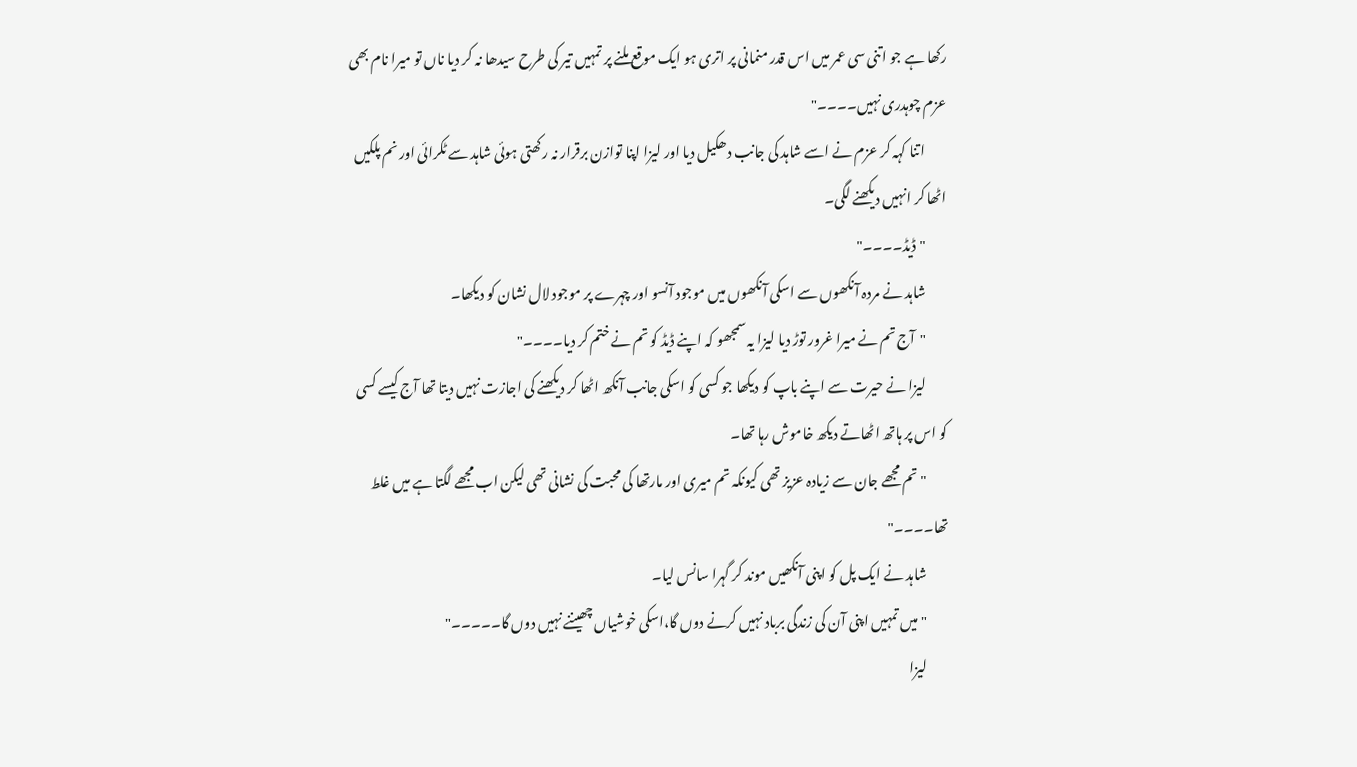رکھا ہے جو اتنی سی عمر میں اس قدر منمانی پر اتری ہو ایک موقع ملنے پر تمہیں تیر کی طرح سیدھا نہ کر دیا ناں تو میرا نام بھی عزم چوہدری نہیں۔۔۔۔"
        اتنا کہہ کر عزم نے اسے شاہد کی جانب دھکیل دیا اور لیزا اپنا توازن برقرار نہ رکھتی ہوئی شاہد سے ٹکرائی اور نم پلکیں اٹھا کر انہیں دیکھنے لگی۔
        "ڈیڈ۔۔۔۔"
        شاہد نے مردہ آنکھوں سے اسکی آنکھوں میں موجود آنسو اور چہرے پر موجود لال نشان کو دیکھا۔
        "آج تم نے میرا غرور توڑ دیا لیزا یہ سمجھو کہ اپنے ڈیڈ کو تم نے ختم کر دیا۔۔۔۔"
        لیزا نے حیرت سے اپنے باپ کو دیکھا جو کسی کو اسکی جانب آنکھ اٹھا کر دیکھنے کی اجازت نہیں دیتا تھا آج کیسے کسی کو اس پر ہاتھ اٹھاتے دیکھ خاموش رہا تھا۔
        "تم مجھے جان سے زیادہ عزیز تھی کیونکہ تم میری اور مارتھا کی محبت کی نشانی تھی لیکن اب مجھے لگتا ہے میں غلط تھا۔۔۔۔"
        شاہد نے ایک پل کو اپنی آنکھیں موند کر گہرا سانس لیا۔
        "میں تمہیں اپنی آن کی زندگی برباد نہیں کرنے دوں گا،اسکی خوشیاں چھیننے نہیں دوں گا۔۔۔۔۔"
        لیزا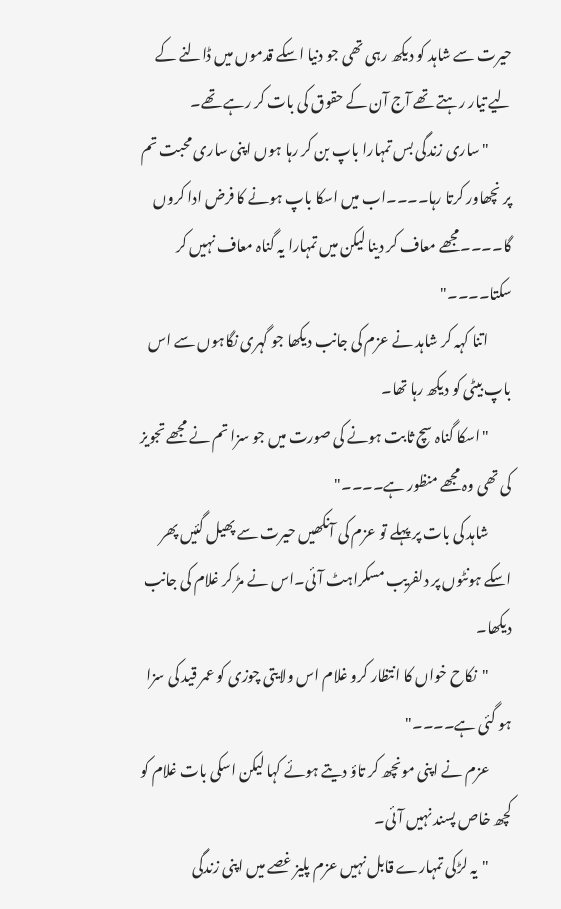حیرت سے شاہد کو دیکھ رہی تھی جو دنیا اسکے قدموں میں ڈالنے کے لیے تیار رہتے تھے آج آن کے حقوق کی بات کر رہے تھے۔
        "ساری زندگی بس تمہارا باپ بن کر رہا ہوں اپنی ساری محبت تم پر نچھاور کرتا رہا۔۔۔۔اب میں اسکا باپ ہونے کا فرض ادا کروں گا۔۔۔۔مجھے معاف کر دینا لیکن میں تمہارا یہ گناہ معاف نہیں کر سکتا۔۔۔۔"
        اتنا کہہ کر شاہد نے عزم کی جانب دیکھا جو گہری نگاہوں سے اس باپ بیٹی کو دیکھ رہا تھا۔
        "اسکا گناہ سچ ثابت ہونے کی صورت میں جو سزا تم نے مجھے تجویز کی تھی وہ مجھے منظور ہے۔۔۔۔"
        شاہد کی بات پر پہلے تو عزم کی آنکھیں حیرت سے پھیل گئیں پھر اسکے ہونٹوں پر دلفریب مسکراہٹ آئی۔اس نے مڑ کر غلام کی جانب دیکھا۔
        "نکاح خواں کا انتظار کرو غلام اس ولایتی چوزی کو عمر قید کی سزا ہو گئی ہے۔۔۔۔"
        عزم نے اپنی مونچھ کر تاؤ دیتے ہوئے کہا لیکن اسکی بات غلام کو کچھ خاص پسند نہیں آئی۔
        "یہ لڑکی تمہارے قابل نہیں عزم پلیز غصے میں اپنی زندگی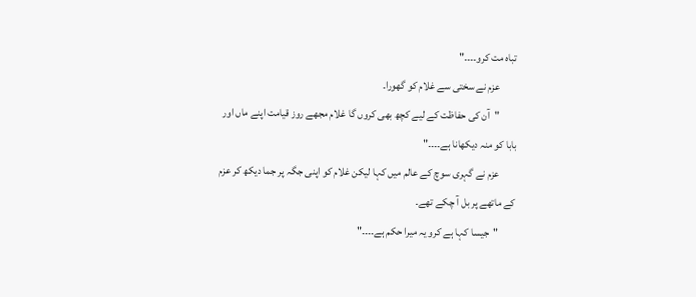تباہ مت کرو۔۔۔۔"
        عزم نے سختی سے غلام کو گھورا۔
        "آن کی حفاظت کے لیے کچھ بھی کروں گا غلام مجھے روز قیامت اپنے ماں اور بابا کو منہ دیکھانا ہے۔۔۔۔"
        عزم نے گہری سوچ کے عالم میں کہا لیکن غلام کو اپنی جگہ پر جما دیکھ کر عزم کے ماتھے پر بل آ چکے تھے۔
        "جیسا کہا ہے کرو یہ میرا حکم ہے۔۔۔۔"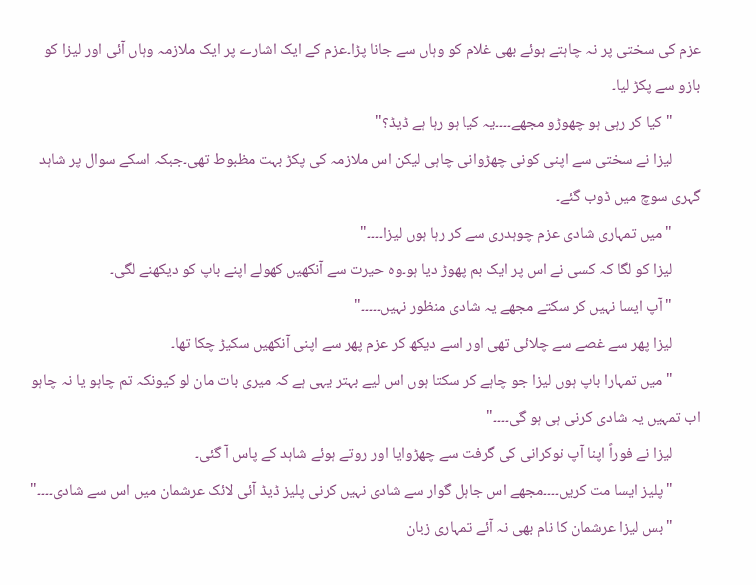عزم کی سختی پر نہ چاہتے ہوئے بھی غلام کو وہاں سے جانا پڑا۔عزم کے ایک اشارے پر ایک ملازمہ وہاں آئی اور لیزا کو بازو سے پکڑ لیا۔
        "کیا کر رہی ہو چھوڑو مجھے۔۔۔۔یہ کیا ہو رہا ہے ڈیڈ؟"
        لیزا نے سختی سے اپنی کونی چھڑوانی چاہی لیکن اس ملازمہ کی پکڑ بہت مظبوط تھی۔جبکہ اسکے سوال پر شاہد گہری سوچ میں ڈوب گئے۔
        "میں تمہاری شادی عزم چوہدری سے کر رہا ہوں لیزا۔۔۔۔"
        لیزا کو لگا کہ کسی نے اس پر ایک بم پھوڑ دیا ہو۔وہ حیرت سے آنکھیں کھولے اپنے باپ کو دیکھنے لگی۔
        "آپ ایسا نہیں کر سکتے مجھے یہ شادی منظور نہیں۔۔۔۔۔"
        لیزا پھر سے غصے سے چلائی تھی اور اسے دیکھ کر عزم پھر سے اپنی آنکھیں سکیڑ چکا تھا۔
        "میں تمہارا باپ ہوں لیزا جو چاہے کر سکتا ہوں اس لیے بہتر یہی ہے کہ میری بات مان لو کیونکہ تم چاہو یا نہ چاہو اب تمہیں یہ شادی کرنی ہی ہو گی۔۔۔۔"
        لیزا نے فوراً اپنا آپ نوکرانی کی گرفت سے چھڑوایا اور روتے ہوئے شاہد کے پاس آ گئی۔
        "پلیز ایسا مت کریں۔۔۔۔مجھے اس جاہل گوار سے شادی نہیں کرنی پلیز ڈیڈ آئی لائک عرشمان میں اس سے شادی۔۔۔۔"
        "بس لیزا عرشمان کا نام بھی نہ آئے تمہاری زبان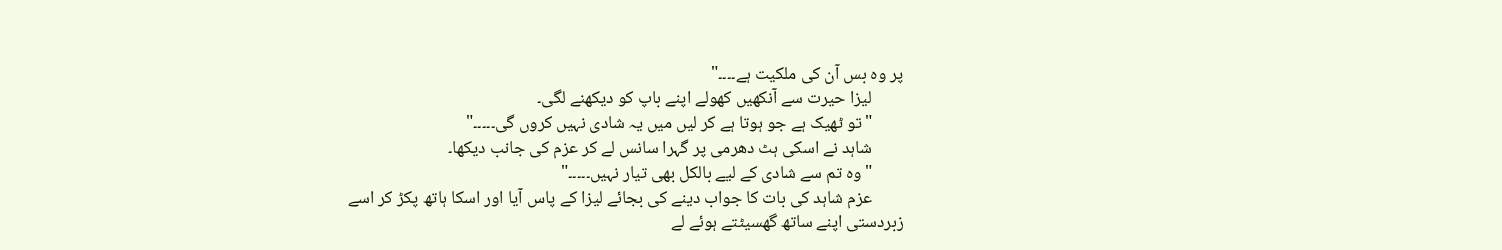پر وہ بس آن کی ملکیت ہے۔۔۔۔"
        لیزا حیرت سے آنکھیں کھولے اپنے باپ کو دیکھنے لگی۔
        "تو ٹھیک ہے جو ہوتا ہے کر لیں میں یہ شادی نہیں کروں گی۔۔۔۔۔"
        شاہد نے اسکی ہٹ دھرمی پر گہرا سانس لے کر عزم کی جانب دیکھا۔
        "وہ تم سے شادی کے لیے بالکل بھی تیار نہیں۔۔۔۔۔"
        عزم شاہد کی بات کا جواب دینے کی بجائے لیزا کے پاس آیا اور اسکا ہاتھ پکڑ کر اسے زبردستی اپنے ساتھ گھسیٹتے ہوئے لے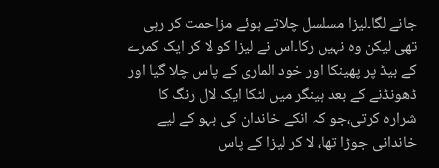جانے لگا۔لیزا مسلسل چلاتے ہوئے مزاحمت کر رہی تھی لیکن وہ نہیں رکا۔اس نے لیزا کو لا کر ایک کمرے کے بیڈ پر پھینکا اور خود الماری کے پاس چلا گیا اور ڈھونڈنے کے بعد ہینگر میں لٹکا ایک لال رنگ کا شرارہ کرتی،جو کہ انکے خاندان کی بہو کے لیے خاندانی جوڑا تھا، لا کر لیزا کے پاس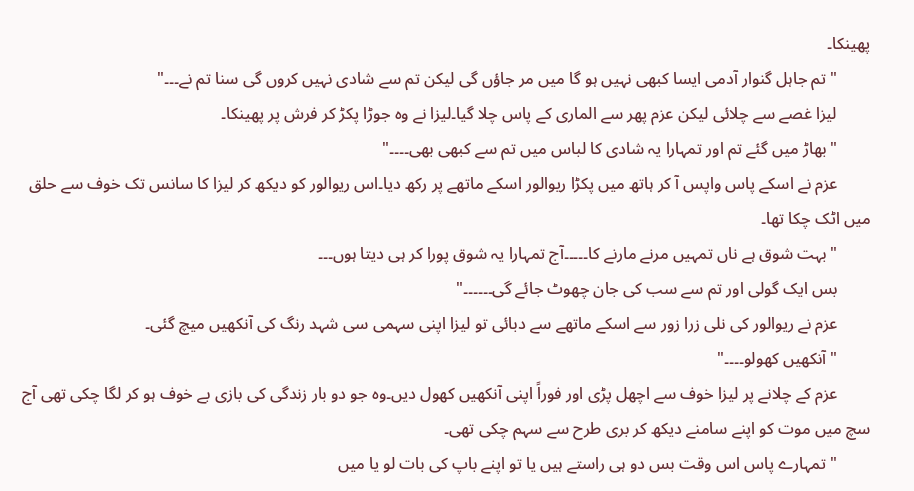پھینکا۔
        "تم جاہل گنوار آدمی ایسا کبھی نہیں ہو گا میں مر جاؤں گی لیکن تم سے شادی نہیں کروں گی سنا تم نے۔۔۔"
        لیزا غصے سے چلائی لیکن عزم پھر سے الماری کے پاس چلا گیا۔لیزا نے وہ جوڑا پکڑ کر فرش پر پھینکا۔
        "بھاڑ میں گئے تم اور تمہارا یہ شادی کا لباس میں تم سے کبھی بھی۔۔۔۔"
        عزم نے اسکے پاس واپس آ کر ہاتھ میں پکڑا ریوالور اسکے ماتھے پر رکھ دیا۔اس ریوالور کو دیکھ کر لیزا کا سانس تک خوف سے حلق میں اٹک چکا تھا۔
        "بہت شوق ہے ناں تمہیں مرنے مارنے کا۔۔۔۔۔آج تمہارا یہ شوق پورا کر ہی دیتا ہوں۔۔۔
        بس ایک گولی اور تم سے سب کی جان چھوٹ جائے گی۔۔۔۔۔۔"
        عزم نے ریوالور کی نلی زرا زور سے اسکے ماتھے سے دبائی تو لیزا اپنی سہمی سی شہد رنگ کی آنکھیں میچ گئی۔
        "آنکھیں کھولو۔۔۔۔"
        عزم کے چلانے پر لیزا خوف سے اچھل پڑی اور فوراً اپنی آنکھیں کھول دیں۔وہ جو دو بار زندگی کی بازی بے خوف ہو کر لگا چکی تھی آج سچ میں موت کو اپنے سامنے دیکھ کر بری طرح سے سہم چکی تھی۔
        "تمہارے پاس اس وقت بس دو ہی راستے ہیں یا تو اپنے باپ کی بات لو یا میں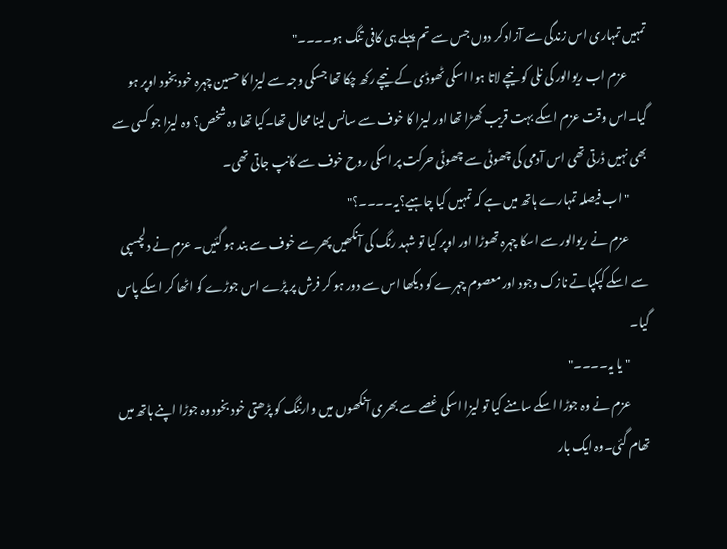تمہیں تمہاری اس زندگی سے آزاد کر دوں جس سے تم پہلے ہی کافی تنگ ہو۔۔۔۔"
        عزم اب ریوالور کی نلی کو نیچے لاتا ہوا اسکی ٹھوڈی کے نیچے رکھ چکا تھا جسکی وجہ سے لیزا کا حسین چہرہ خود بخود اوپر ہو گیا۔اس وقت عزم اسکے بہت قریب کھڑا تھا اور لیزا کا خوف سے سانس لینا محال تھا۔کیا تھا وہ شخص؟ وہ لیزا جو کسی سے بھی نہیں ڈرتی تھی اس آدمی کی چھوٹی سے چھوٹی حرکت پر اسکی روح خوف سے کانپ جاتی تھی۔
        "اب فیصلہ تمہارے ہاتھ میں ہے کہ تمہیں کیا چاہیے؟یہ۔۔۔۔؟"
        عزم نے ریوالور سے اسکا چہرہ تھوڑا اور اوپر کیا تو شہد رنگ کی آنکھیں پھر سے خوف سے بند ہو گئیں۔ عزم نے دلچسپی سے اسکے کپکپاتے نازک وجود اور معصوم چہرے کو دیکھا اس سے دور ہو کر فرش پر پڑے اس جوڑے کو اٹھا کر اسکے پاس گیا۔
        "یا یہ۔۔۔۔"
        عزم نے وہ جوڑا اسکے سامنے کیا تو لیزا اسکی غصے سے بھری آنکھوں میں وارننگ کو پڑھتی خود بخود وہ جوڑا اپنے ہاتھ میں تھام گئی۔وہ ایک بار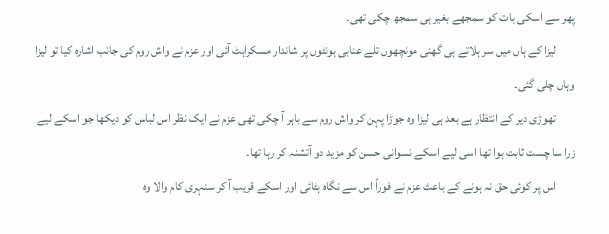پھر سے اسکی بات کو سمجھے بغیر ہی سمجھ چکی تھی۔
        لیزا کے ہاں میں سر ہلاتے ہی گھنی مونچھوں تلے عنابی ہونٹوں پر شاندار مسکراہٹ آئی اور عزم نے واش روم کی جانب اشارہ کیا تو لیزا وہاں چلی گئی۔
        تھوڑی دیر کے انتظار ہے بعد ہی لیزا وہ جوڑا پہن کر واش روم سے باہر آ چکی تھی عزم نے ایک نظر اس لباس کو دیکھا جو اسکے لیے زرا سا چست ثابت ہوا تھا اسی لیے اسکے نسوانی حسن کو مزید دو آتشنہ کر رہا تھا۔
        اس پر کوئی حق نہ ہونے کے باعث عزم نے فوراً اس سے نگاہ ہٹائی اور اسکے قریب آ کر سنہری کام والا وہ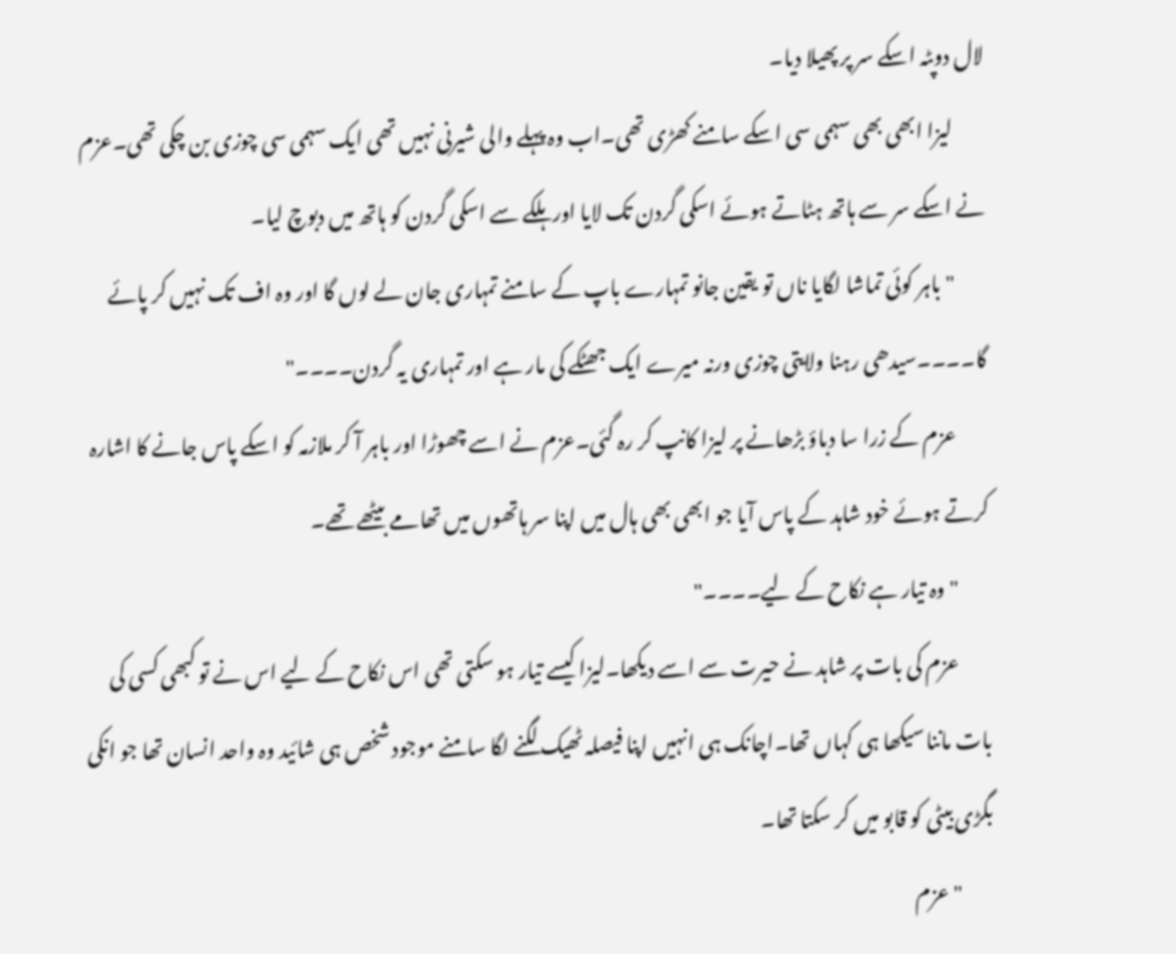لال دوپٹہ اسکے سر پر پھیلا دیا۔
        لیزا ابھی بھی سہمی سی اسکے سامنے کھڑی تھی۔اب وہ پہلے والی شیرنی نہیں تھی ایک سہمی سی چوزی بن چکی تھی۔عزم نے اسکے سر سے ہاتھ ہٹاتے ہوئے اسکی گردن تک لایا اور ہلکے سے اسکی گردن کو ہاتھ میں دبوچ لیا۔
        "باہر کوئی تماشا لگایا ناں تو یقین جانو تمہارے باپ کے سامنے تمہاری جان لے لوں گا اور وہ اف تک نہیں کر پائے گا۔۔۔۔سیدھی رہنا ولایتی چوزی ورنہ میرے ایک جھٹکے کی مار ہے اور تمہاری یہ گردن۔۔۔۔"
        عزم کے زرا سا دباؤ بڑھانے پر لیزا کانپ کر رہ گئی۔عزم نے اسے چھوڑا اور باہر آ کر ملازمہ کو اسکے پاس جانے کا اشارہ کرتے ہوئے خود شاہد کے پاس آیا جو ابھی بھی ہال میں اپنا سر ہاتھوں میں تھامے بیٹھے تھے۔
        "وہ تیار ہے نکاح کے لیے۔۔۔۔"
        عزم کی بات پر شاہد نے حیرت سے اسے دیکھا۔لیزا کیسے تیار ہو سکتی تھی اس نکاح کے لیے اس نے تو کبھی کسی کی بات ماننا سیکھا ہی کہاں تھا۔اچانک ہی انہیں اپنا فیصلہ ٹھیک لگنے لگا سامنے موجود شخص ہی شائید وہ واحد انسان تھا جو انکی بگڑی بیٹی کو قابو میں کر سکتا تھا۔
        "عزم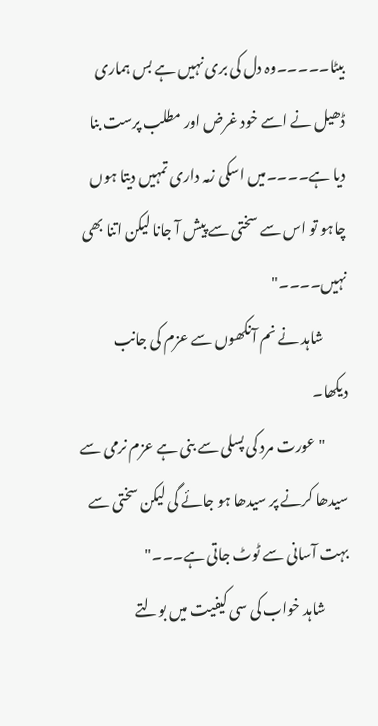بیٹا۔۔۔۔۔وہ دل کی بری نہیں ہے بس ہماری ڈھیل نے اسے خود غرض اور مطلب پرست بنا دیا ہے۔۔۔۔میں اسکی زمہ داری تمہیں دیتا ہوں چاہو تو اس سے سختی سے پیش آ جانا لیکن اتنا بھی نہیں۔۔۔۔"
        شاہد نے نم آنکھوں سے عزم کی جانب دیکھا۔
        "عورت مرد کی پسلی سے بنی ہے عزم نرمی سے سیدھا کرنے پر سیدھا ہو جائے گی لیکن سختی سے بہت آسانی سے ٹوٹ جاتی ہے۔۔۔"
        شاہد خواب کی سی کیفیت میں بولتے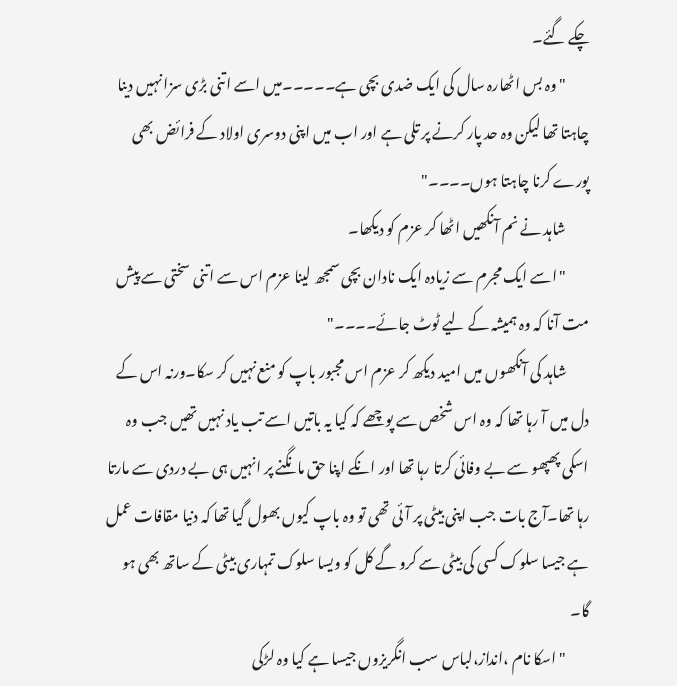چکے گئے۔
        "وہ بس اٹھارہ سال کی ایک ضدی بچی ہے۔۔۔۔۔میں اسے اتنی بڑی سزا نہیں دینا چاہتا تھا لیکن وہ حد پار کرنے پر تلی ہے اور اب میں اپنی دوسری اولاد کے فرائض بھی پورے کرنا چاہتا ہوں۔۔۔۔"
        شاہد نے نم آنکھیں اٹھا کر عزم کو دیکھا۔
        "اسے ایک مجرم سے زیادہ ایک نادان بچی سمجھ لینا عزم اس سے اتنی سختی سے پیش مت آنا کہ وہ ہمیشہ کے لیے ٹوٹ جائے۔۔۔۔"
        شاہد کی آنکھوں میں امید دیکھ کر عزم اس مجبور باپ کو منع نہیں کر سکا۔ورنہ اس کے دل میں آ رہا تھا کہ وہ اس شخص سے پوچھے کہ کیا یہ باتیں اسے تب یاد نہیں تھیں جب وہ اسکی پھپھو سے بے وفائی کرتا رہا تھا اور انکے اپنا حق مانگنے پر انہیں ہی بے دردی سے مارتا رہا تھا۔آج بات جب اپنی بیٹی پر آئی تھی تو وہ باپ کیوں بھول گیا تھا کہ دنیا مقافات عمل ہے جیسا سلوک کسی کی بیٹی سے کرو گے کل کو ویسا سلوک تمہاری بیٹی کے ساتھ بھی ہو گا۔
        "اسکا نام ،انداز،لباس سب انگریزوں جیسا ہے کیا وہ لڑکی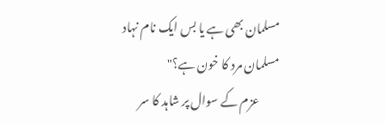مسلمان بھی ہے یا بس ایک نام نہاد مسلمان مرد کا خون ہے؟"
        عزم کے سوال پر شاہد کا سر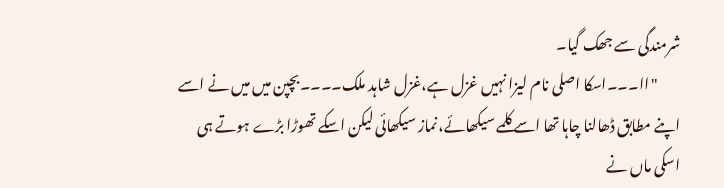شرمندگی سے جھک گیا۔
        "اا۔۔۔اسکا اصلی نام لیزا نہیں غزل ہے،غزل شاہد ملک۔۔۔۔بچپن میں میں نے اسے اپنے مطابق ڈھالنا چاہا تھا اسے کلمے سیکھائے،نماز سیکھائی لیکن اسکے تھوڑا بڑے ہوتے ہی اسکی ماں نے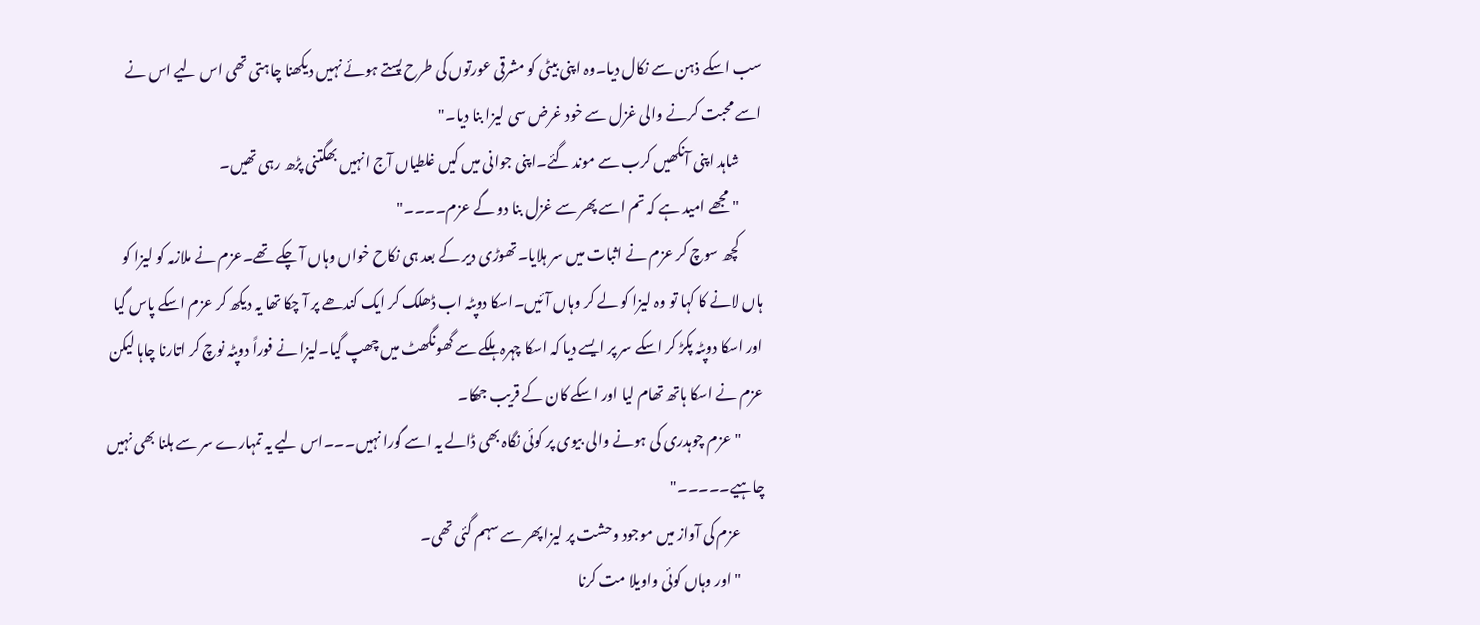سب اسکے ذہن سے نکال دیا۔وہ اپنی بیٹی کو مشرقی عورتوں کی طرح پستے ہوئے نہیں دیکھنا چاہتی تھی اس لیے اس نے اسے محبت کرنے والی غزل سے خود غرض سی لیزا بنا دیا۔"
        شاہد اپنی آنکھیں کرب سے موند گئے۔اپنی جوانی میں کیں غلطیاں آج انہیں بھگتنی پڑھ رہی تھیں۔
        "مجھے امید ہے کہ تم اسے پھر سے غزل بنا دو گے عزم۔۔۔۔"
        کچھ سوچ کر عزم نے اثبات میں سر ہلایا۔تھوڑی دیر کے بعد ہی نکاح خواں وہاں آ چکے تھے۔عزم نے ملازمہ کو لیزا کو ہاں لانے کا کہا تو وہ لیزا کو لے کر وہاں آئیں۔اسکا دوپٹہ اب ڈھلک کر ایک کندھے پر آ چکا تھا یہ دیکھ کر عزم اسکے پاس گیا اور اسکا دوپٹہ پکڑ کر اسکے سر پر ایسے دیا کہ اسکا چہرہ ہلکے سے گھونگھٹ میں چھپ گیا۔لیزا نے فوراً دوپٹہ نوچ کر اتارنا چاہا لیکن عزم نے اسکا ہاتھ تھام لیا اور اسکے کان کے قریب جھکا۔
        "عزم چوہدری کی ہونے والی بیوی پر کوئی نگاہ بھی ڈالے یہ اسے گورا نہیں۔۔۔اس لیے یہ تمہارے سر سے ہلنا بھی نہیں چاہیے۔۔۔۔۔"
        عزم کی آواز میں موجود وحشت پر لیزا پھر سے سہم گئی تھی۔
        "اور وہاں کوئی واویلا مت کرنا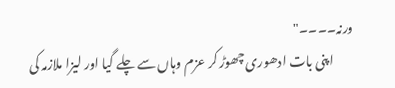ورنہ۔۔۔۔"
        اپنی بات ادھوری چھوڑ کر عزم وہاں سے چلے گیا اور لیزا ملازمہ کی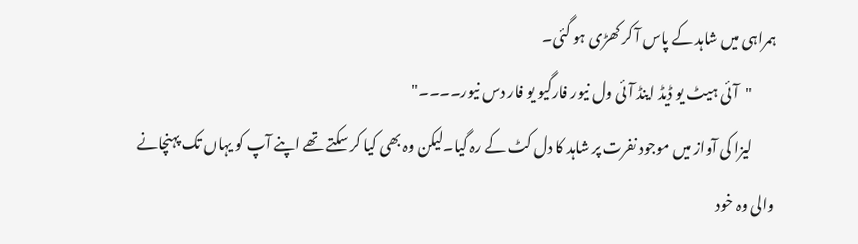ہمراہی میں شاہد کے پاس آ کر کھڑی ہو گئی۔
        "آئی ہیٹ یو ڈیڈ اینڈ آئی ول نیور فارگیو یو فار دس نیور۔۔۔۔"
        لیزا کی آواز میں موجود نفرت پر شاہد کا دل کٹ کے رہ گیا۔لیکن وہ بھی کیا کر سکتے تھے اپنے آپ کو یہاں تک پہنچانے والی وہ خود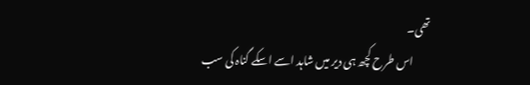تھی۔
        اس طرح کچھ ہی دیر میں شاہد اسے اسکے گناہ کی سب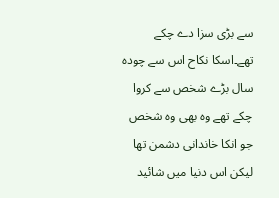سے بڑی سزا دے چکے تھے۔اسکا نکاح اس سے چودہ سال بڑے شخص سے کروا چکے تھے وہ بھی وہ شخص جو انکا خاندانی دشمن تھا لیکن اس دنیا میں شائید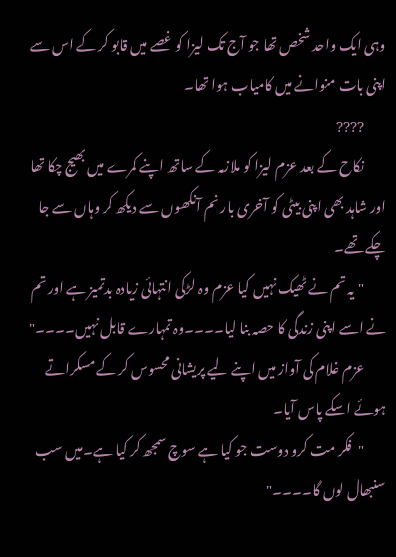وہی ایک واحد شخص تھا جو آج تک لیزا کو غصے میں قابو کر کے اس سے اپنی بات منوانے میں کامیاب ہوا تھا۔
        ????
        نکاح کے بعد عزم لیزا کو ملازمہ کے ساتھ اپنے کمرے میں بھیج چکا تھا اور شاہد بھی اپنی بیٹی کو آخری بار نم آنکھوں سے دیکھ کر وہاں سے جا چکے تھے۔
        "یہ تم نے ٹھیک نہیں کیا عزم وہ لڑکی انتہائی زیادہ بدتمیز ہے اور تم نے اسے اپنی زندگی کا حصہ بنا لیا۔۔۔۔وہ تمہارے قابل نہیں۔۔۔۔"
        عزم غلام کی آواز میں اپنے لیے پریشانی محسوس کر کے مسکراتے ہوئے اسکے پاس آیا۔
        "فکر مت کرو دوست جو کیا ہے سوچ سمجھ کر کیا ہے۔میں سب سنبھال لوں گا۔۔۔۔"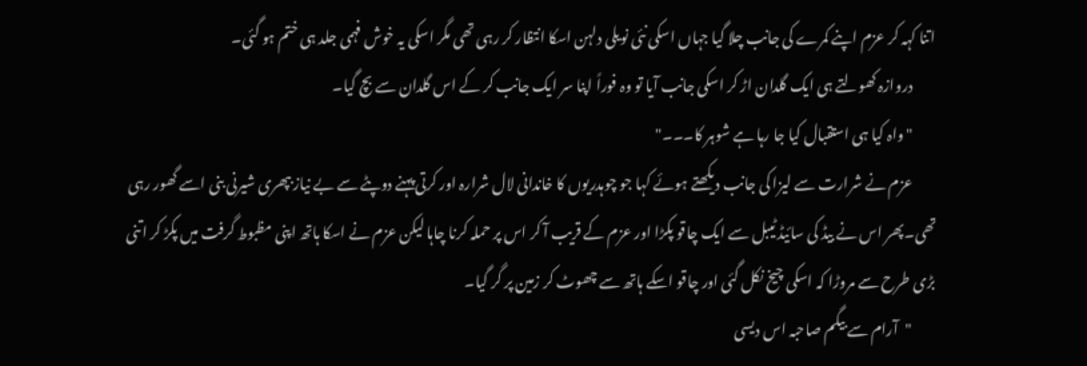اتنا کہہ کر عزم اپنے کمرے کی جانب چلا گیا جہاں اسکی نئی نویلی دلہن اسکا انتظار کر رہی تھی مگر اسکی یہ خوش فہمی جلد ہی ختم ہو گئی۔
        دروازہ کھولتے ہی ایک گلدان اڑ کر اسکی جانب آیا تو وہ فوراً اپنا سر ایک جانب کر کے اس گلدان سے بچ گیا۔
        "واہ کیا ہی استقبال کیا جا رہا ہے شوہر کا۔۔۔"
        عزم نے شرارت سے لیزا کی جانب دیکھتے ہوئے کہا جو چوہدریوں کا خاندانی لال شرارہ اور کرتی پہنے دوپٹے سے بے نیاز بپھری شیرنی بنی اسے گھور رہی تھی۔پھر اس نے بیڈ کی سائیڈ ٹیبل سے ایک چاقو پکڑا اور عزم کے قریب آ کر اس پر حملہ کرنا چاہا لیکن عزم نے اسکا ہاتھ اپنی مظبوط گرفت میں پکڑ کر اتنی بڑی طرح سے مروڑا کہ اسکی چیخ نکل گئی اور چاقو اسکے ہاتھ سے چھوٹ کر زمین پر گر گیا۔
        "آرام سے بیگم صاحبہ اس دیسی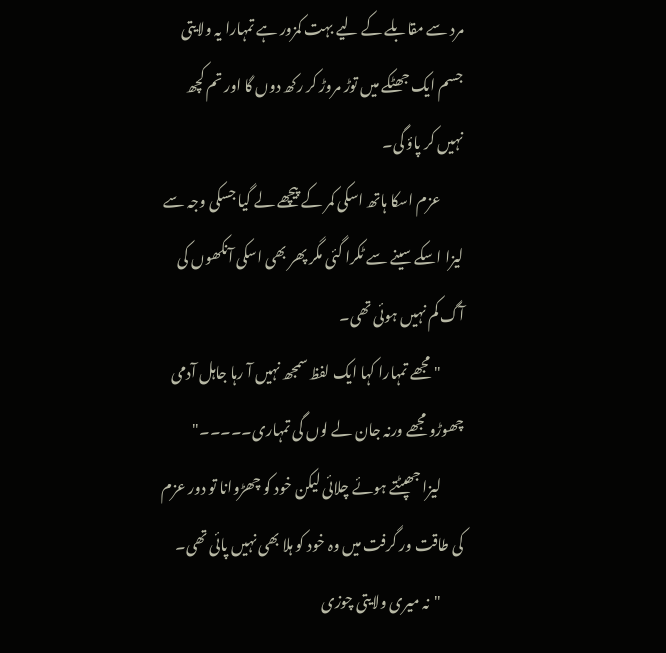مرد سے مقابلے کے لیے بہت کمزور ہے تمہارا یہ ولایتی جسم ایک جھٹکے میں توڑ مروڑ کر رکھ دوں گا اور تم کچھ نہیں کر پاؤ گی۔
        عزم اسکا ہاتھ اسکی کمر کے پیچھے لے گیا جسکی وجہ سے لیزا اسکے سینے سے ٹکرا گئی مگر پھر بھی اسکی آنکھوں کی آگ کم نہیں ہوئی تھی۔
        "مجھے تمہارا کہا ایک لفظ سمجھ نہیں آ رہا جاہل آدمی چھوڑو مجھے ورنہ جان لے لوں گی تمہاری۔۔۔۔۔"
        لیزا جھپٹتے ہوئے چلائی لیکن خود کو چھڑوانا تو دور عزم کی طاقت ور گرفت میں وہ خود کو ہلا بھی نہیں پائی تھی۔
        "نہ میری ولایتی چوزی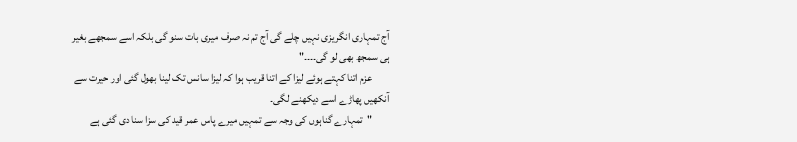آج تمہاری انگریزی نہیں چلے گی آج تم نہ صرف میری بات سنو گی بلکہ اسے سمجھے بغیر ہی سمجھ بھی لو گی۔۔۔۔"
        عزم اتنا کہتے ہوئے لیزا کے اتنا قریب ہوا کہ لیزا سانس تک لینا بھول گئی اور حیرت سے آنکھیں پھاڑے اسے دیکھنے لگی۔
        "تمہارے گناہوں کی وجہ سے تمہیں میرے پاس عمر قید کی سزا سنا دی گئی ہے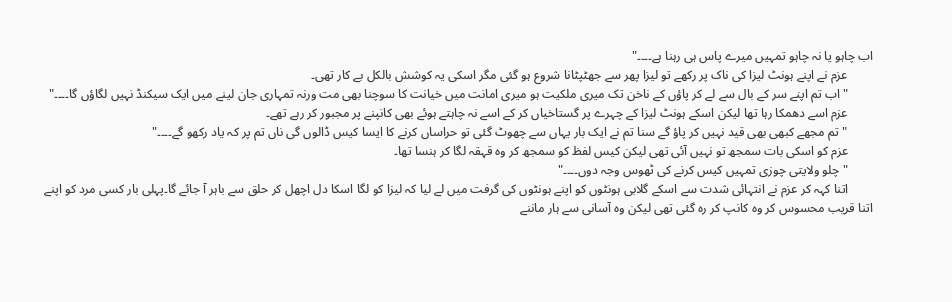اب چاہو یا نہ چاہو تمہیں میرے پاس ہی رہنا ہے۔۔۔۔"
        عزم نے اپنے ہونٹ لیزا کی ناک پر رکھے تو لیزا پھر سے جھٹپٹانا شروع ہو گئی مگر اسکی یہ کوشش بالکل بے کار تھی۔
        "اب تم اپنے سر کے بال سے لے کر پاؤں کے ناخن تک میری ملکیت ہو میری امانت میں خیانت کا سوچنا بھی مت ورنہ تمہاری جان لینے میں ایک سیکنڈ نہیں لگاؤں گا۔۔۔۔"
        عزم اسے دھمکا رہا تھا لیکن اسکے ہونٹ لیزا کے چہرے پر گستاخیاں کر کے اسے نہ چاہتے ہوئے بھی کانپنے پر مجبور کر رہے تھے۔
        "تم مجھے کبھی بھی قید نہیں کر پاؤ گے سنا تم نے ایک بار یہاں سے چھوٹ گئی تو حراساں کرنے کا ایسا کیس ڈالوں گی ناں تم پر کہ یاد رکھو گے۔۔۔۔"
        عزم کو اسکی بات سمجھ تو نہیں آئی تھی لیکن کیس لفظ کو سمجھ کر وہ قہقہ لگا کر ہنسا تھا۔
        "چلو ولایتی چوزی تمہیں کیس کرنے کی ٹھوس وجہ دوں۔۔۔۔"
        اتنا کہہ کر عزم نے انتہائی شدت سے اسکے گلابی ہونٹوں کو اپنے ہونٹوں کی گرفت میں لے لیا کہ لیزا کو لگا اسکا دل اچھل کر حلق سے باہر آ جائے گا۔پہلی بار کسی مرد کو اپنے اتنا قریب محسوس کر وہ کانپ کر رہ گئی تھی لیکن وہ آسانی سے ہار ماننے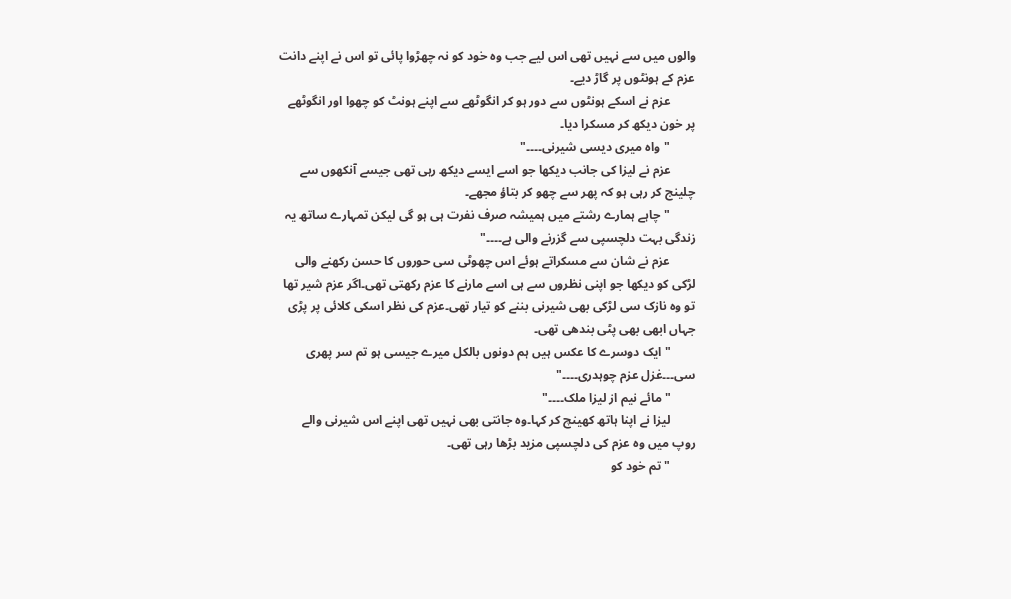والوں میں سے نہیں تھی اس لیے جب وہ خود کو نہ چھڑوا پائی تو اس نے اپنے دانت عزم کے ہونٹوں پر گاڑ دیے۔
        عزم نے اسکے ہونٹوں سے دور ہو کر انگوٹھے سے اپنے ہونٹ کو چھوا اور انگوٹھے پر خون دیکھ کر مسکرا دیا۔
        "واہ میری دیسی شیرنی۔۔۔۔"
        عزم نے لیزا کی جانب دیکھا جو اسے ایسے دیکھ رہی تھی جیسے آنکھوں سے چلینج کر رہی ہو کہ پھر سے چھو کر بتاؤ مجھے۔
        "چاہے ہمارے رشتے میں ہمیشہ صرف نفرت ہی ہو گی لیکن تمہارے ساتھ یہ زندگی بہت دلچسپی سے گزرنے والی ہے۔۔۔۔"
        عزم نے شان سے مسکراتے ہوئے اس چھوٹی سی حوروں کا حسن رکھنے والی لڑکی کو دیکھا جو اپنی نظروں سے ہی اسے مارنے کا عزم رکھتی تھی۔اگر عزم شیر تھا تو وہ نازک سی لڑکی بھی شیرنی بننے کو تیار تھی۔عزم کی نظر اسکی کلائی پر پڑی جہاں ابھی بھی پٹی بندھی تھی۔
        "ایک دوسرے کا عکس ہیں ہم دونوں بالکل میرے جیسی ہو تم سر پھری سی۔۔۔غزل عزم چوہدری۔۔۔۔"
        "مائے نیم از لیزا ملک۔۔۔۔"
        لیزا نے اپنا ہاتھ کھینچ کر کہا۔وہ جانتی بھی نہیں تھی اپنے اس شیرنی والے روپ میں وہ عزم کی دلچسپی مزید بڑھا رہی تھی۔
        "تم خود کو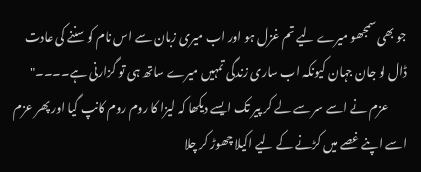جو بھی سمجھو میرے لیے تم غزل ہو اور اب میری زبان سے اس نام کو سننے کی عادت ڈال لو جان جہان کیونکہ اب ساری زندگی تمہیں میرے ساتھ ہی تو گزارنی ہے۔۔۔۔"
        عزم نے اسے سر سے لے کر پیر تک ایسے دیکھا کہ لیزا کا روم روم کانپ گیا اور پھر عزم اسے اپنے غصے میں کڑنے کے لیے اکیلا چھوڑ کر چلا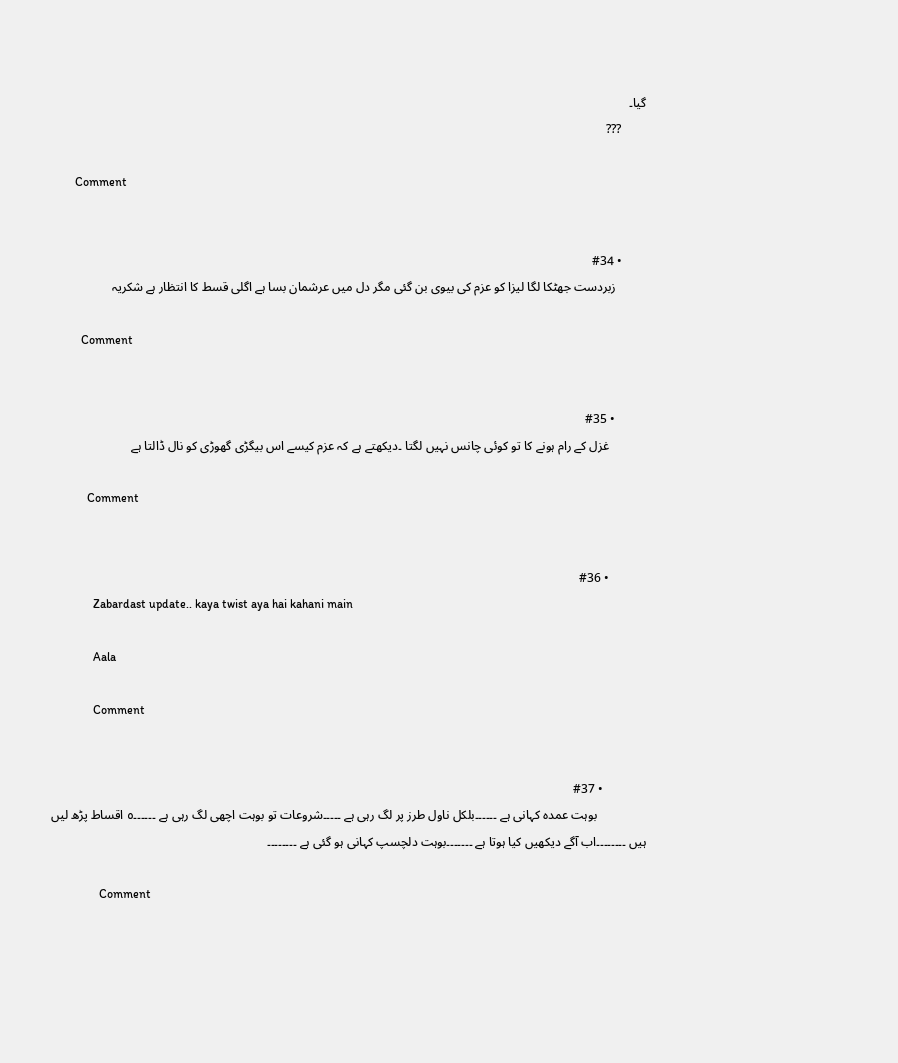گیا۔
        ???

        Comment


        • #34
          زبردست جھٹکا لگا لیزا کو عزم کی بیوی بن گئی مگر دل میں عرشمان بسا ہے اگلی قسط کا انتظار ہے شکریہ

          Comment


          • #35
            غزل کے رام ہونے کا تو کوئی چانس نہیں لگتا ۔دیکھتے ہے کہ عزم کیسے اس بیگڑی گھوڑی کو نال ڈالتا ہے

            Comment


            • #36
              Zabardast update.. kaya twist aya hai kahani main

              Aala

              Comment


              • #37
                بوہت عمدہ کہانی ہے ۔۔۔۔۔۔بلکل ناول طرز پر لگ رہی ہے ۔۔۔۔۔شروعات تو بوہت اچھی لگ رہی ہے ۔۔۔۔۔۔٥ اقساط پڑھ لیں ہیں ۔۔۔۔۔۔۔۔اب آگے دیکھیں کیا ہوتا ہے ۔۔۔۔۔۔۔بوہت دلچسپ کہانی ہو گئی ہے ۔۔۔۔۔۔۔۔

                Comment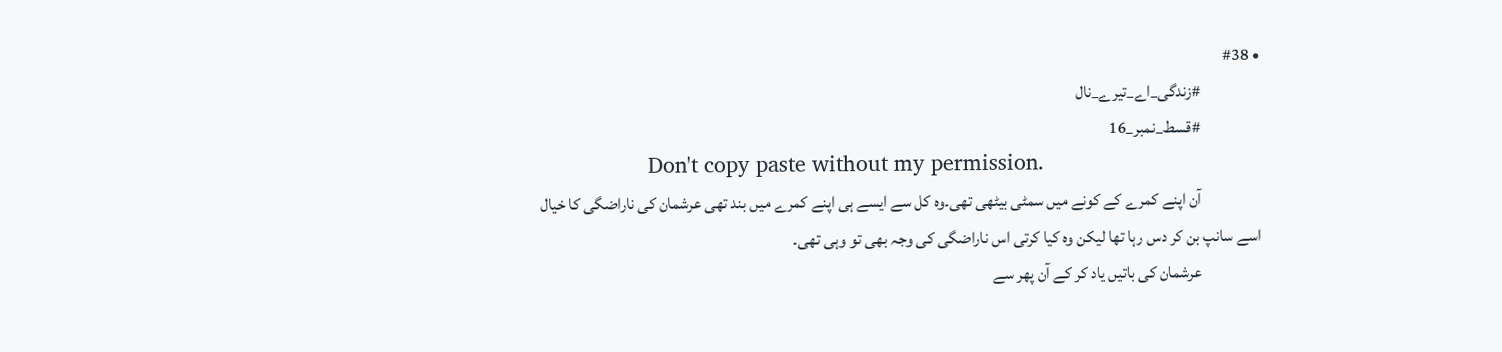• #38
                  #زندگی_اے_تیرے_نال
                  #قسط_نمبر_16
                  Don't copy paste without my permission.
                  آن اپنے کمرے کے کونے میں سمٹی بیٹھی تھی۔وہ کل سے ایسے ہی اپنے کمرے میں بند تھی عرشمان کی ناراضگی کا خیال اسے سانپ بن کر دس رہا تھا لیکن وہ کیا کرتی اس ناراضگی کی وجہ بھی تو وہی تھی۔
                  عرشمان کی باتیں یاد کر کے آن پھر سے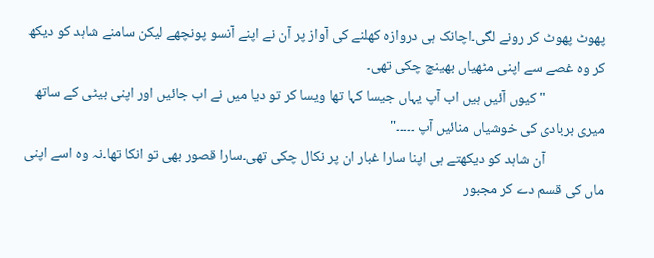پھوٹ پھوٹ کر رونے لگی۔اچانک ہی دروازہ کھلنے کی آواز پر آن نے اپنے آنسو پونچھے لیکن سامنے شاہد کو دیکھ کر وہ غصے سے اپنی مٹھیاں بھینچ چکی تھی۔
                  "کیوں آئیں ہیں اب آپ یہاں جیسا کہا تھا ویسا کر تو دیا میں نے اب جائیں اور اپنی بیٹی کے ساتھ میری بربادی کی خوشیاں منائیں آپ ۔۔۔۔۔"
                  آن شاہد کو دیکھتے ہی اپنا سارا غبار ان پر نکال چکی تھی۔سارا قصور بھی تو انکا تھا۔نہ وہ اسے اپنی ماں کی قسم دے کر مجبور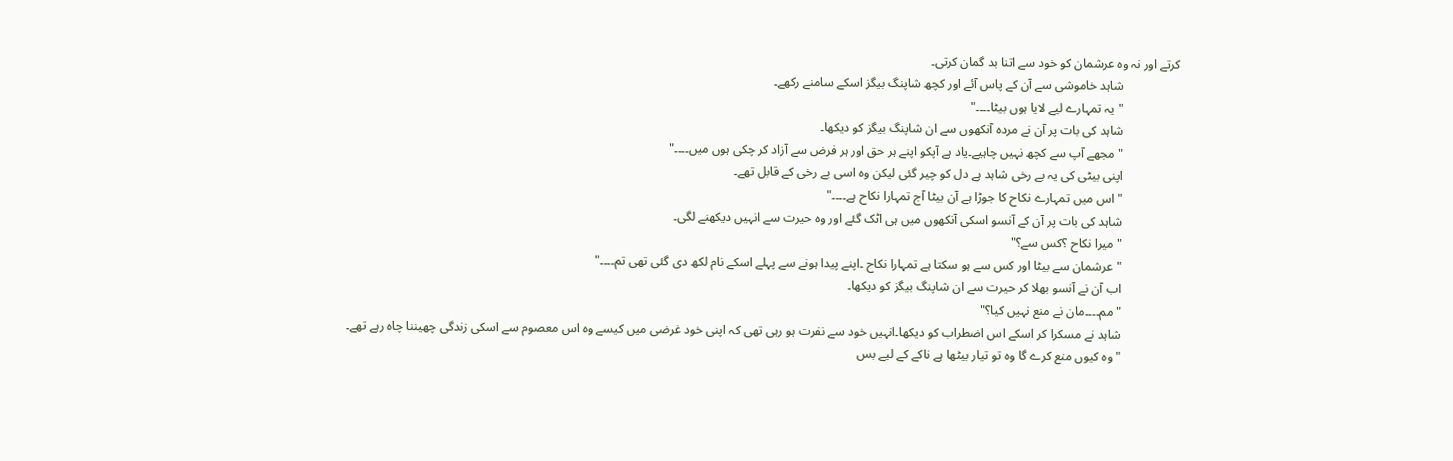کرتے اور نہ وہ عرشمان کو خود سے اتنا بد گمان کرتی۔
                  شاہد خاموشی سے آن کے پاس آئے اور کچھ شاپنگ بیگز اسکے سامنے رکھے۔
                  "یہ تمہارے لیے لایا ہوں بیٹا۔۔۔۔"
                  شاہد کی بات پر آن نے مردہ آنکھوں سے ان شاپنگ بیگز کو دیکھا۔
                  "مجھے آپ سے کچھ نہیں چاہیے۔یاد ہے آپکو اپنے ہر حق اور ہر فرض سے آزاد کر چکی ہوں میں۔۔۔۔"
                  اپنی بیٹی کی یہ بے رخی شاہد ہے دل کو چیر گئی لیکن وہ اسی بے رخی کے قابل تھے۔
                  "اس میں تمہارے نکاح کا جوڑا ہے آن بیٹا آج تمہارا نکاح ہے۔۔۔۔"
                  شاہد کی بات پر آن کے آنسو اسکی آنکھوں میں ہی اٹک گئے اور وہ حیرت سے انہیں دیکھنے لگی۔
                  "میرا نکاح ؟کس سے؟"
                  "عرشمان سے بیٹا اور کس سے ہو سکتا ہے تمہارا نکاح ۔اپنے پیدا ہونے سے پہلے اسکے نام لکھ دی گئی تھی تم۔۔۔۔"
                  اب آن نے آنسو بھلا کر حیرت سے ان شاپنگ بیگز کو دیکھا۔
                  "مم۔۔۔۔مان نے منع نہیں کیا؟"
                  شاہد نے مسکرا کر اسکے اس اضطراب کو دیکھا۔انہیں خود سے نفرت ہو رہی تھی کہ اپنی خود غرضی میں کیسے وہ اس معصوم سے اسکی زندگی چھیننا چاہ رہے تھے۔
                  "وہ کیوں منع کرے گا وہ تو تیار بیٹھا ہے ناکے کے لیے بس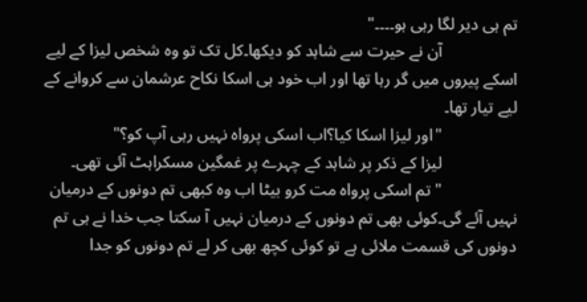تم ہی دیر لگا رہی ہو۔۔۔۔"
                  آن نے حیرت سے شاہد کو دیکھا۔کل تک تو وہ شخص لیزا کے لیے اسکے پیروں میں گر رہا تھا اور اب خود ہی اسکا نکاح عرشمان سے کروانے کے لیے تیار تھا۔
                  "اور لیزا اسکا کیا؟اب اسکی پرواہ نہیں رہی آپ کو؟"
                  لیزا کے ذکر پر شاہد کے چہرے پر غمگین مسکراہٹ آئی تھی۔
                  "تم اسکی پرواہ مت کرو بیٹا اب وہ کبھی تم دونوں کے درمیان نہیں آئے گی۔کوئی بھی تم دونوں کے درمیان نہیں آ سکتا جب خدا نے ہی تم دونوں کی قسمت ملائی ہے تو کوئی کچھ بھی کر لے تم دونوں کو جدا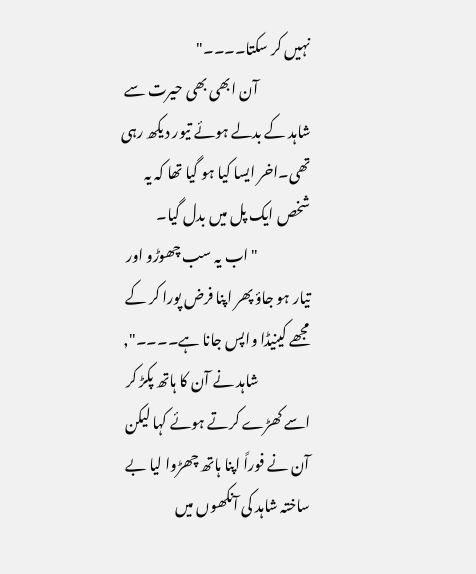نہیں کر سکتا۔۔۔۔"
                  آن ابھی بھی حیرت سے شاہد کے بدلے ہوئے تیور دیکھ رہی تھی۔اخر ایسا کیا ہو گیا تھا کہ یہ شخص ایک پل میں بدل گیا۔
                  "اب یہ سب چھوڑو اور تیار ہو جاؤ پھر اپنا فرض پورا کر کے مجھے کینیڈا واپس جانا ہے۔۔۔۔",
                  شاہد نے آن کا ہاتھ پکڑ کر اسے کھڑے کرتے ہوئے کہا لیکن آن نے فوراً اپنا ہاتھ چھڑوا لیا بے ساختہ شاہد کی آنکھوں میں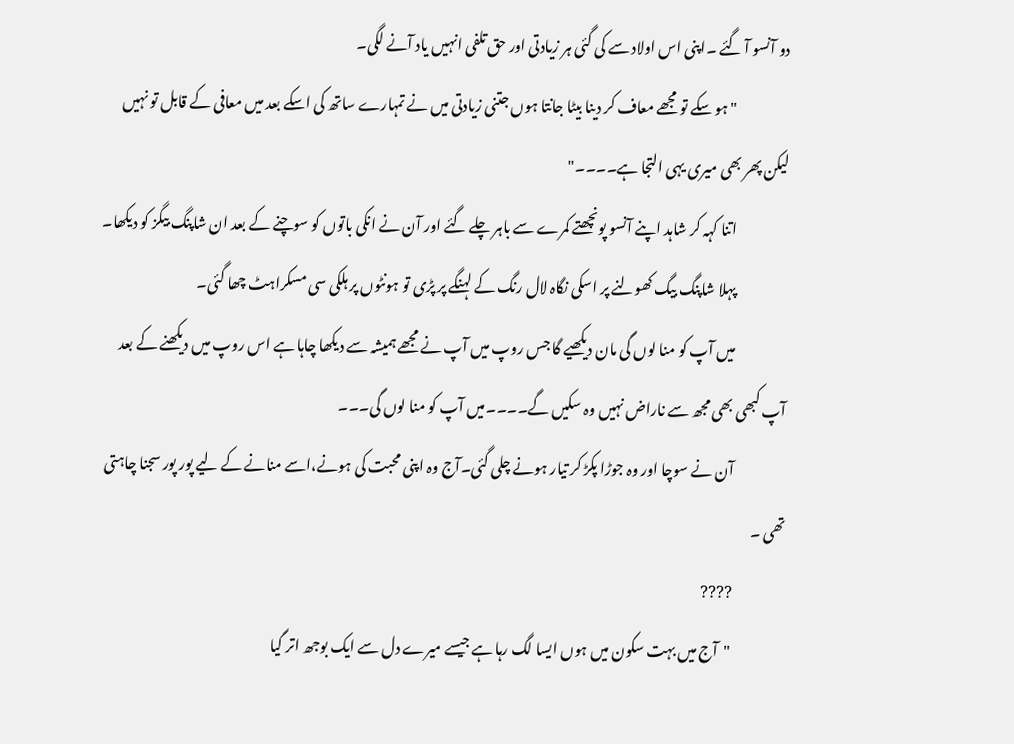دو آنسو آ گئے ۔اپنی اس اولاد سے کی گئی ہر زیادتی اور حق تلفی انہیں یاد آنے لگی۔
                  "ہو سکے تو مجھے معاف کر دینا بیٹا جانتا ہوں جتنی زیادتی میں نے تمہارے ساتھ کی اسکے بعد میں معافی کے قابل تو نہیں لیکن پھر بھی میری یہی التجا ہے۔۔۔۔"
                  اتنا کہہ کر شاہد اپنے آنسو پونچھتے کمرے سے باہر چلے گئے اور آن نے انکی باتوں کو سوچنے کے بعد ان شاپنگ بیگز کو دیکھا۔
                  پہلا شاپنگ بیگ کھولنے پر اسکی نگاہ لال رنگ کے لہنگے پر پڑی تو ہونٹوں پر ہلکی سی مسکراہٹ چھا گئی۔
                  میں آپ کو منا لوں گی مان دیکھیے گا جس روپ میں آپ نے مجھے ہمیشہ سے دیکھا چاہا ہے اس روپ میں دیکھنے کے بعد آپ کبھی بھی مجھ سے ناراض نہیں وہ سکیں گے۔۔۔۔میں آپ کو منا لوں گی۔۔۔
                  آن نے سوچا اور وہ جوڑا پکڑ کر تیار ہونے چلی گئی۔آج وہ اپنی محبت کی ہونے،اسے منانے کے لیے پور پور سجنا چاہتی تھی ۔
                  ????
                  "آج میں بہت سکون میں ہوں ایسا لگ رہا ہے جیسے میرے دل سے ایک بوجھ اتر گیا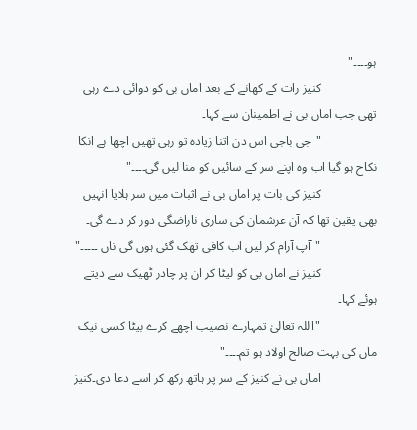ہو۔۔۔۔"
                  کنیز رات کے کھانے کے بعد اماں بی کو دوائی دے رہی تھی جب اماں بی نے اطمینان سے کہا۔
                  "جی باجی اس دن اتنا زیادہ تو رہی تھیں اچھا ہے انکا نکاح ہو گیا اب وہ اپنے سر کے سائیں کو منا لیں گی۔۔۔۔"
                  کنیز کی بات پر اماں بی نے اثبات میں سر ہلایا انہیں بھی یقین تھا کہ آن عرشمان کی ساری ناراضگی دور کر دے گی۔
                  "آپ آرام کر لیں اب کافی تھک گئی ہوں گی ناں ۔۔۔۔۔"
                  کنیز نے اماں بی کو لیٹا کر ان پر چادر ٹھیک سے دیتے ہوئے کہا۔
                  "اللہ تعالیٰ تمہارے نصیب اچھے کرے بیٹا کسی نیک ماں کی بہت صالح اولاد ہو تم۔۔۔۔"
                  اماں بی نے کنیز کے سر پر ہاتھ رکھ کر اسے دعا دی۔کنیز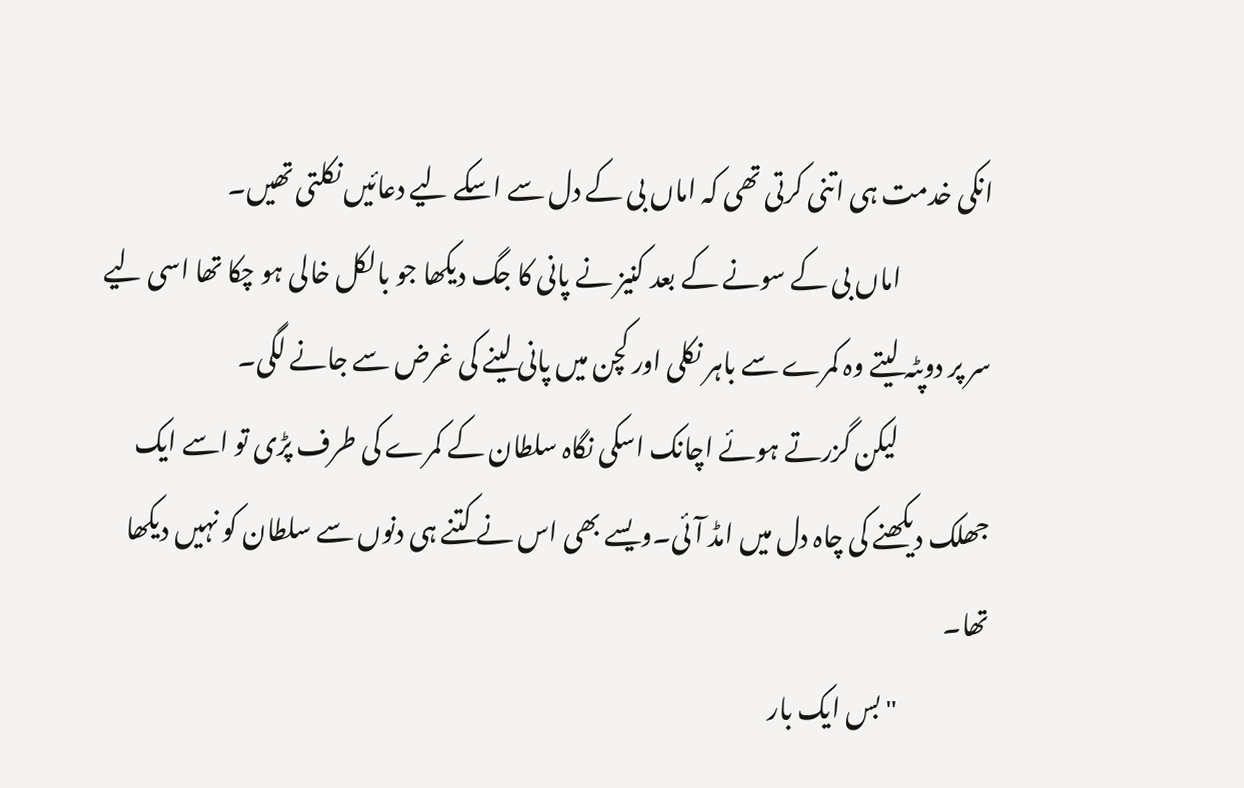انکی خدمت ہی اتنی کرتی تھی کہ اماں بی کے دل سے اسکے لیے دعائیں نکلتی تھیں۔
                  اماں بی کے سونے کے بعد کنیز نے پانی کا جگ دیکھا جو بالکل خالی ہو چکا تھا اسی لیے سر پر دوپٹہ لیتے وہ کمرے سے باہر نکلی اور کچن میں پانی لینے کی غرض سے جانے لگی۔
                  لیکن گزرتے ہوئے اچانک اسکی نگاہ سلطان کے کمرے کی طرف پڑی تو اسے ایک جھلک دیکھنے کی چاہ دل میں امڈ آئی۔ویسے بھی اس نے کتنے ہی دنوں سے سلطان کو نہیں دیکھا تھا۔
                  "بس ایک بار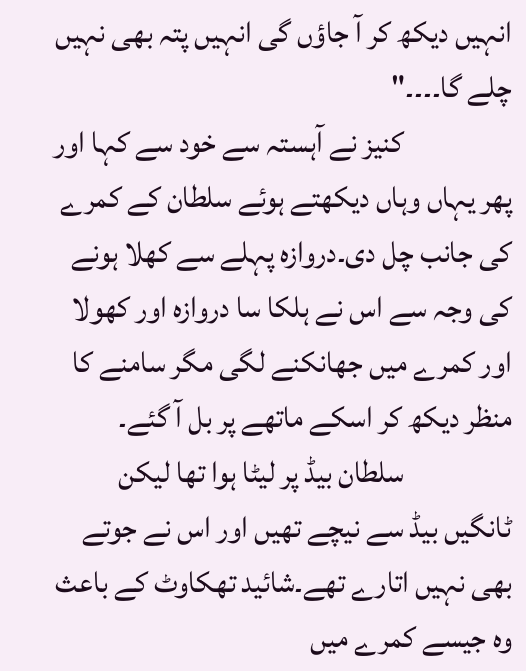انہیں دیکھ کر آ جاؤں گی انہیں پتہ بھی نہیں چلے گا۔۔۔۔"
                  کنیز نے آہستہ سے خود سے کہا اور پھر یہاں وہاں دیکھتے ہوئے سلطان کے کمرے کی جانب چل دی۔دروازہ پہلے سے کھلا ہونے کی وجہ سے اس نے ہلکا سا دروازہ اور کھولا اور کمرے میں جھانکنے لگی مگر سامنے کا منظر دیکھ کر اسکے ماتھے پر بل آ گئے۔
                  سلطان بیڈ پر لیٹا ہوا تھا لیکن ٹانگیں بیڈ سے نیچے تھیں اور اس نے جوتے بھی نہیں اتارے تھے۔شائید تھکاوٹ کے باعث وہ جیسے کمرے میں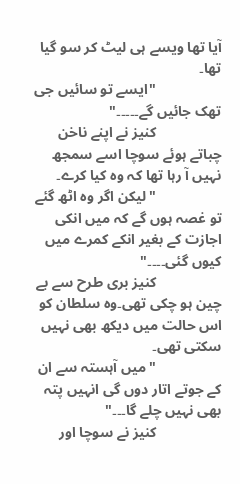آیا تھا ویسے ہی لیٹ کر سو گیا تھا۔
                  "ایسے تو سائیں جی تھک جائیں گے۔۔۔۔۔"
                  کنیز نے اپنے ناخن چباتے ہوئے سوچا اسے سمجھ نہیں آ رہا تھا کہ وہ کیا کرے۔
                  "لیکن اگر وہ اٹھ گئے تو غصہ ہوں گے کہ میں انکی اجازت کے بغیر انکے کمرے میں کیوں گئی۔۔۔۔"
                  کنیز بری طرح سے بے چین ہو چکی تھی۔وہ سلطان کو اس حالت میں دیکھ بھی نہیں سکتی تھی۔
                  "میں آہستہ سے ان کے جوتے اتار دوں گی انہیں پتہ بھی نہیں چلے گا۔۔۔"
                  کنیز نے سوچا اور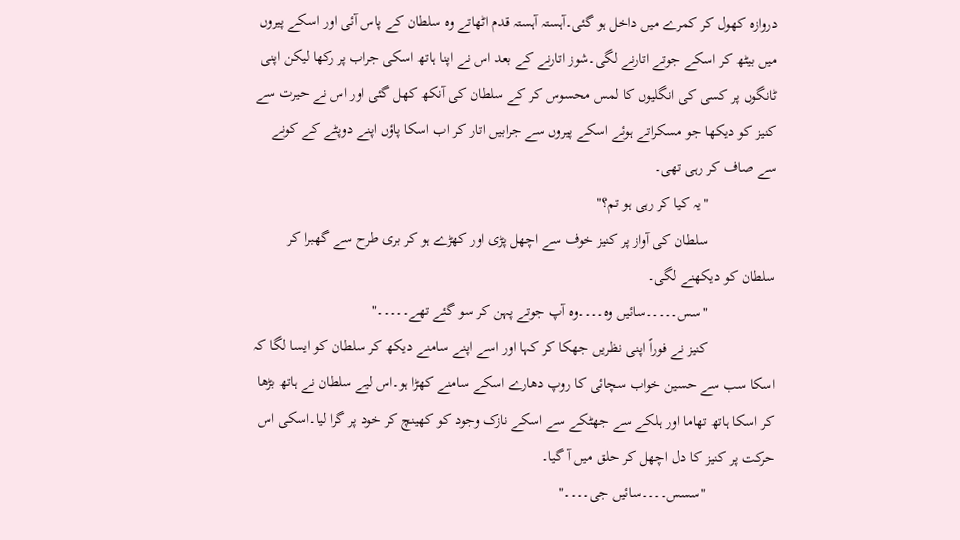دروازہ کھول کر کمرے میں داخل ہو گئی۔آہستہ آہستہ قدم اٹھاتے وہ سلطان کے پاس آئی اور اسکے پیروں میں بیٹھ کر اسکے جوتے اتارنے لگی۔شوز اتارنے کے بعد اس نے اپنا ہاتھ اسکی جراب پر رکھا لیکن اپنی ٹانگوں پر کسی کی انگلیوں کا لمس محسوس کر کے سلطان کی آنکھ کھل گئی اور اس نے حیرت سے کنیز کو دیکھا جو مسکراتے ہوئے اسکے پیروں سے جرابیں اتار کر اب اسکا پاؤں اپنے دوپٹے کے کونے سے صاف کر رہی تھی۔
                  "یہ کیا کر رہی ہو تم؟"
                  سلطان کی آواز پر کنیز خوف سے اچھل پڑی اور کھڑے ہو کر بری طرح سے گھبرا کر سلطان کو دیکھنے لگی۔
                  "سس۔۔۔۔۔سائیں وہ۔۔۔۔وہ آپ جوتے پہن کر سو گئے تھے۔۔۔۔۔"
                  کنیز نے فوراً اپنی نظریں جھکا کر کہا اور اسے اپنے سامنے دیکھ کر سلطان کو ایسا لگا کہ اسکا سب سے حسین خواب سچائی کا روپ دھارے اسکے سامنے کھڑا ہو۔اس لیے سلطان نے ہاتھ بڑھا کر اسکا ہاتھ تھاما اور ہلکے سے جھٹکے سے اسکے نازک وجود کو کھینچ کر خود پر گرا لیا۔اسکی اس حرکت پر کنیز کا دل اچھل کر حلق میں آ گیا۔
                  "سسس۔۔۔۔سائیں جی۔۔۔۔"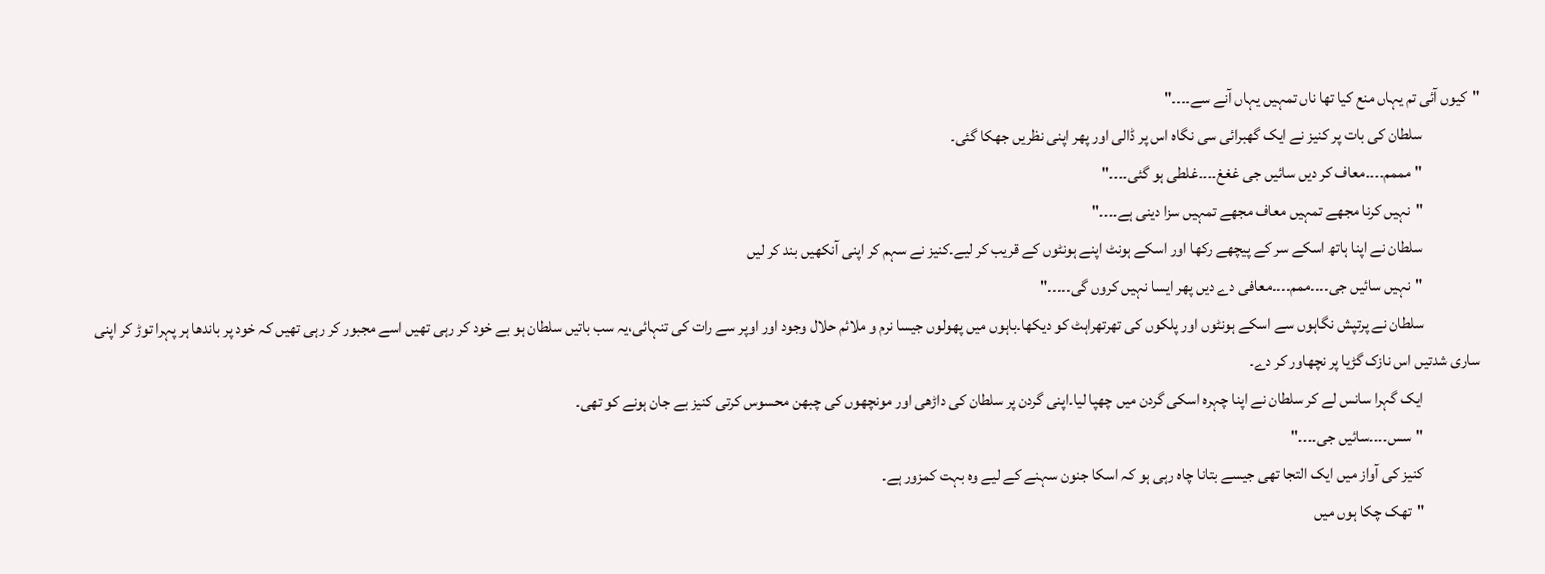"کیوں آئی تم یہاں منع کیا تھا ناں تمہیں یہاں آنے سے۔۔۔۔"
                  سلطان کی بات پر کنیز نے ایک گھبرائی سی نگاہ اس پر ڈالی اور پھر اپنی نظریں جھکا گئی۔
                  "مممم۔۔۔۔معاف کر دیں سائیں جی غغغ۔۔۔۔غلطی ہو گئی۔۔۔۔"
                  "نہیں کرنا مجھے تمہیں معاف مجھے تمہیں سزا دینی ہے۔۔۔۔"
                  سلطان نے اپنا ہاتھ اسکے سر کے پیچھے رکھا اور اسکے ہونٹ اپنے ہونٹوں کے قریب کر لیے۔کنیز نے سہم کر اپنی آنکھیں بند کر لیں
                  "نہیں سائیں جی۔۔۔۔ممم۔۔۔۔معافی دے دیں پھر ایسا نہیں کروں گی۔۔۔۔۔"
                  سلطان نے پرتپش نگاہوں سے اسکے ہونٹوں اور پلکوں کی تھرتھراہٹ کو دیکھا۔باہوں میں پھولوں جیسا نرم و ملائم حلال وجود اور اوپر سے رات کی تنہائی،یہ سب باتیں سلطان ہو بے خود کر رہی تھیں اسے مجبور کر رہی تھیں کہ خود پر باندھا ہر پہرا توڑ کر اپنی ساری شدتیں اس نازک گڑیا پر نچھاور کر دے۔
                  ایک گہرا سانس لے کر سلطان نے اپنا چہرہ اسکی گردن میں چھپا لیا۔اپنی گردن پر سلطان کی داڑھی اور مونچھوں کی چبھن محسوس کرتی کنیز بے جان ہونے کو تھی۔
                  "سس۔۔۔۔سائیں جی۔۔۔۔"
                  کنیز کی آواز میں ایک التجا تھی جیسے بتانا چاہ رہی ہو کہ اسکا جنون سہنے کے لیے وہ بہت کمزور ہے۔
                  "تھک چکا ہوں میں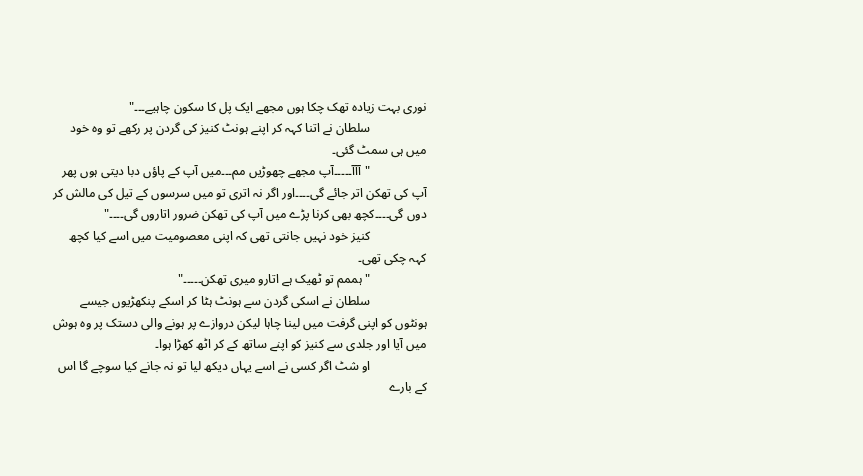نوری بہت زیادہ تھک چکا ہوں مجھے ایک پل کا سکون چاہیے۔۔۔"
                  سلطان نے اتنا کہہ کر اپنے ہونٹ کنیز کی گردن پر رکھے تو وہ خود میں ہی سمٹ گئی۔
                  "آآآ۔۔۔۔۔آپ مجھے چھوڑیں مم۔۔۔میں آپ کے پاؤں دبا دیتی ہوں پھر آپ کی تھکن اتر جائے گی۔۔۔۔اور اگر نہ اتری تو میں سرسوں کے تیل کی مالش کر دوں گی۔۔۔۔کچھ بھی کرنا پڑے میں آپ کی تھکن ضرور اتاروں گی۔۔۔۔"
                  کنیز خود نہیں جانتی تھی کہ اپنی معصومیت میں اسے کیا کچھ کہہ چکی تھی۔
                  "ہممم تو ٹھیک ہے اتارو میری تھکن۔۔۔۔۔"
                  سلطان نے اسکی گردن سے ہونٹ ہٹا کر اسکے پنکھڑیوں جیسے ہونٹوں کو اپنی گرفت میں لینا چاہا لیکن دروازے پر ہونے والی دستک پر وہ ہوش میں آیا اور جلدی سے کنیز کو اپنے ساتھ کے کر اٹھ کھڑا ہوا۔
                  او شٹ اگر کسی نے اسے یہاں دیکھ لیا تو نہ جانے کیا سوچے گا اس کے بارے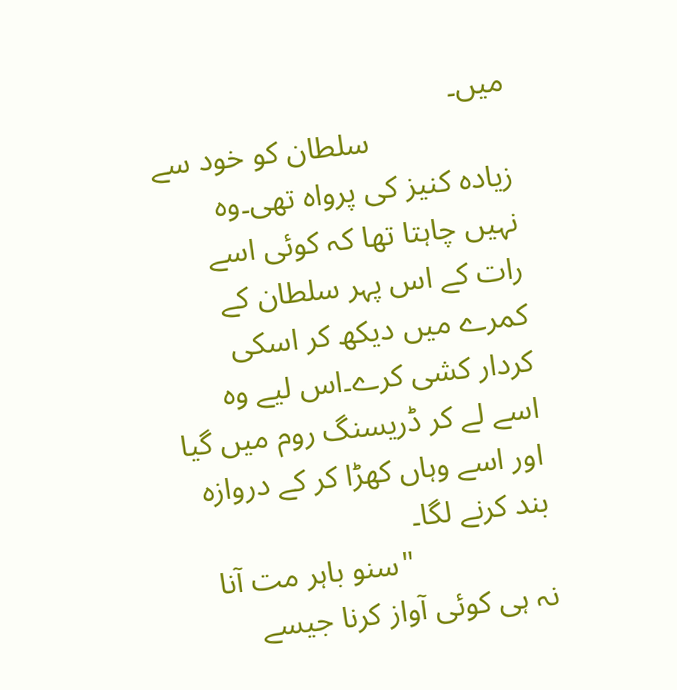میں۔
                  سلطان کو خود سے زیادہ کنیز کی پرواہ تھی۔وہ نہیں چاہتا تھا کہ کوئی اسے رات کے اس پہر سلطان کے کمرے میں دیکھ کر اسکی کردار کشی کرے۔اس لیے وہ اسے لے کر ڈریسنگ روم میں گیا اور اسے وہاں کھڑا کر کے دروازہ بند کرنے لگا۔
                  "سنو باہر مت آنا نہ ہی کوئی آواز کرنا جیسے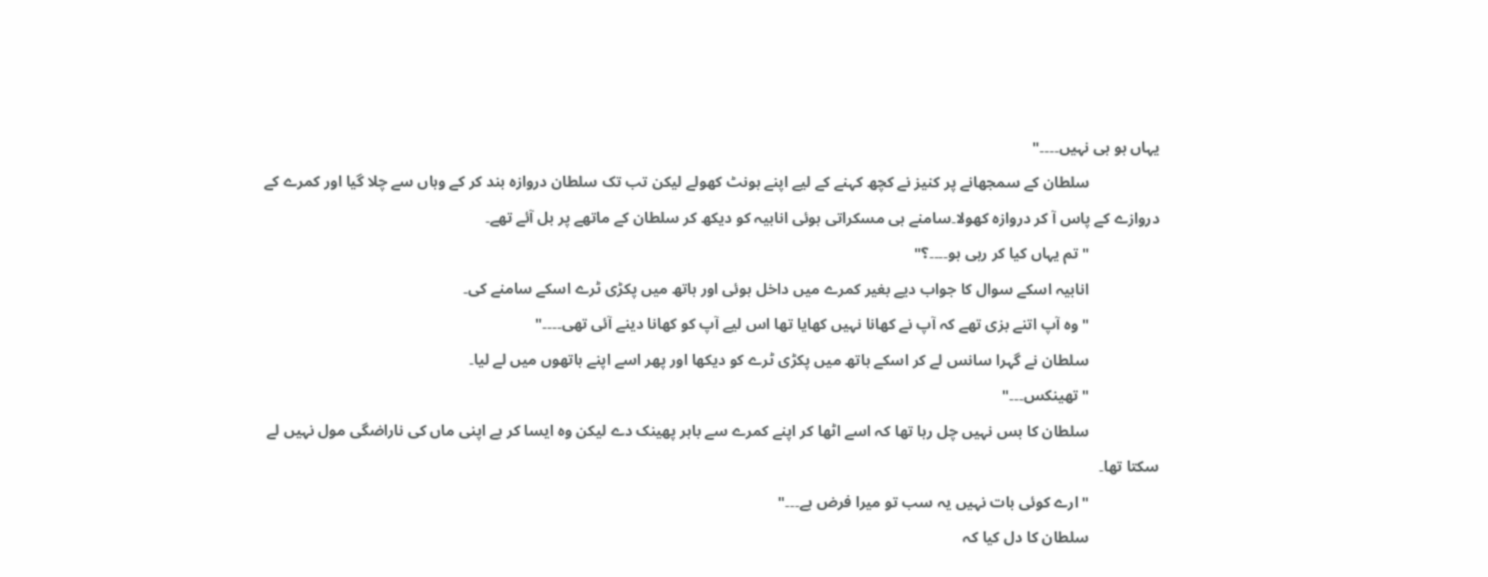یہاں ہو ہی نہیں۔۔۔۔"
                  سلطان کے سمجھانے پر کنیز نے کچھ کہنے کے لیے اپنے ہونٹ کھولے لیکن تب تک سلطان دروازہ بند کر کے وہاں سے چلا گیا اور کمرے کے دروازے کے پاس آ کر دروازہ کھولا۔سامنے ہی مسکراتی ہوئی انابیہ کو دیکھ کر سلطان کے ماتھے پر بل آئے تھے۔
                  "تم یہاں کیا کر رہی ہو۔۔۔۔؟"
                  انابیہ اسکے سوال کا جواب دیے بغیر کمرے میں داخل ہوئی اور ہاتھ میں پکڑی ٹرے اسکے سامنے کی۔
                  "وہ آپ اتنے بزی تھے کہ آپ نے کھانا نہیں کھایا تھا اس لیے آپ کو کھانا دینے آئی تھی۔۔۔۔"
                  سلطان نے گہرا سانس لے کر اسکے ہاتھ میں پکڑی ٹرے کو دیکھا اور پھر اسے اپنے ہاتھوں میں لے لیا۔
                  "تھینکس۔۔۔"
                  سلطان کا بس نہیں چل رہا تھا کہ اسے اٹھا کر اپنے کمرے سے باہر پھینک دے لیکن وہ ایسا کر ہے اپنی ماں کی ناراضگی مول نہیں لے سکتا تھا۔
                  "ارے کوئی بات نہیں یہ سب تو میرا فرض ہے۔۔۔"
                  سلطان کا دل کیا کہ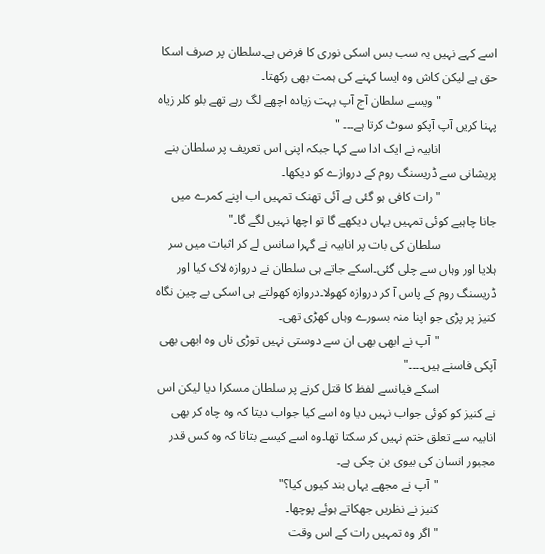اسے کہے نہیں یہ سب بس اسکی نوری کا فرض ہے۔سلطان پر صرف اسکا حق ہے لیکن کاش وہ ایسا کہنے کی ہمت بھی رکھتا۔
                  "ویسے سلطان آج آپ بہت زیادہ اچھے لگ رہے تھے بلو کلر زیاہ پہنا کریں آپ آپکو سوٹ کرتا ہے۔۔۔ "
                  انابیہ نے ایک ادا سے کہا جبکہ اپنی اس تعریف پر سلطان بنے پریشانی سے ڈریسنگ روم کے دروازے کو دیکھا۔
                  "رات کافی ہو گئی ہے آئی تھنک تمہیں اب اپنے کمرے میں جانا چاہیے کوئی تمہیں یہاں دیکھے گا تو اچھا نہیں لگے گا۔"
                  سلطان کی بات پر انابیہ نے گہرا سانس لے کر اثبات میں سر ہلایا اور وہاں سے چلی گئی۔اسکے جاتے ہی سلطان نے دروازہ لاک کیا اور ڈریسنگ روم کے پاس آ کر دروازہ کھولا۔دروازہ کھولتے ہی اسکی بے چین نگاہ کنیز پر پڑی جو اپنا منہ بسورے وہاں کھڑی تھی۔
                  "آپ نے ابھی بھی ان سے دوستی نہیں توڑی ناں وہ ابھی بھی آپکی فاسنے ہیں۔۔۔۔"
                  اسکے فیانسے لفظ کا قتل کرنے پر سلطان مسکرا دیا لیکن اس نے کنیز کو کوئی جواب نہیں دیا وہ اسے کیا جواب دیتا کہ وہ چاہ کر بھی انابیہ سے تعلق ختم نہیں کر سکتا تھا۔وہ اسے کیسے بتاتا کہ وہ کس قدر مجبور انسان کی بیوی بن چکی ہے۔
                  "آپ نے مجھے یہاں بند کیوں کیا؟"
                  کنیز نے نظریں جھکاتے ہوئے پوچھا۔
                  "اگر وہ تمہیں رات کے اس وقت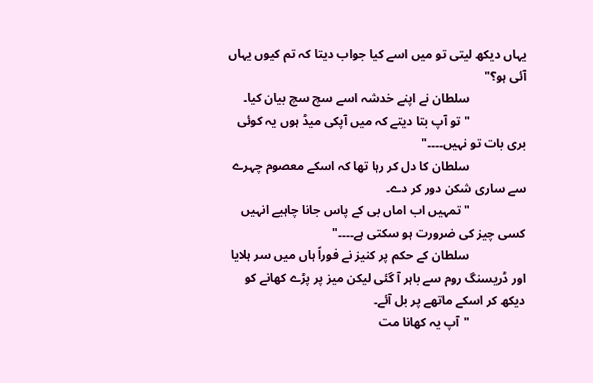یہاں دیکھ لیتی تو میں اسے کیا جواب دیتا کہ تم کیوں یہاں آئی ہو؟"
                  سلطان نے اپنے خدشہ اسے سچ سچ بیان کیا۔
                  "تو آپ بتا دیتے کہ میں آپکی میڈ ہوں یہ کوئی بری بات تو نہیں۔۔۔۔"
                  سلطان کا دل کر رہا تھا کہ اسکے معصوم چہرے سے ساری شکن دور کر دے۔
                  "تمہیں اب اماں بی کے پاس جانا چاہیے انہیں کسی چیز کی ضرورت ہو سکتی ہے۔۔۔۔"
                  سلطان کے حکم پر کنیز نے فوراً ہاں میں سر ہلایا اور ڈریسنگ روم سے باہر آ گئی لیکن میز پر پڑے کھانے کو دیکھ کر اسکے ماتھے پر بل آئے۔
                  "آپ یہ کھانا مت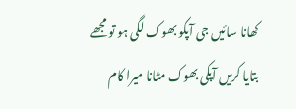کھانا سائیں جی آپکو بھوک لگی ہو تو مجھے بتایا کریں آپکی بھوک مٹانا میرا کام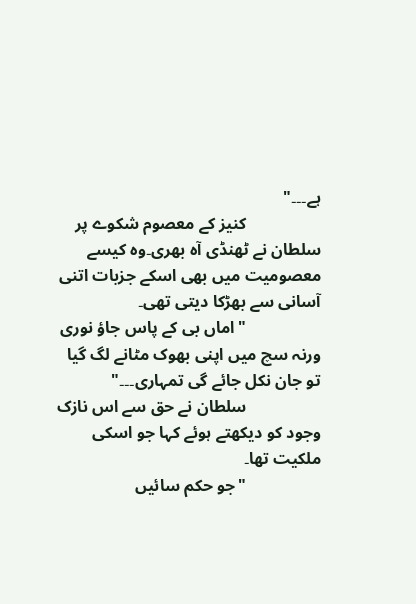ہے۔۔۔"
                  کنیز کے معصوم شکوے پر سلطان نے ٹھنڈی آہ بھری۔وہ کیسے معصومیت میں بھی اسکے جزبات اتنی آسانی سے بھڑکا دیتی تھی۔
                  "اماں بی کے پاس جاؤ نوری ورنہ سچ میں اپنی بھوک مٹانے لگ گیا تو جان نکل جائے گی تمہاری۔۔۔"
                  سلطان نے حق سے اس نازک وجود کو دیکھتے ہوئے کہا جو اسکی ملکیت تھا۔
                  "جو حکم سائیں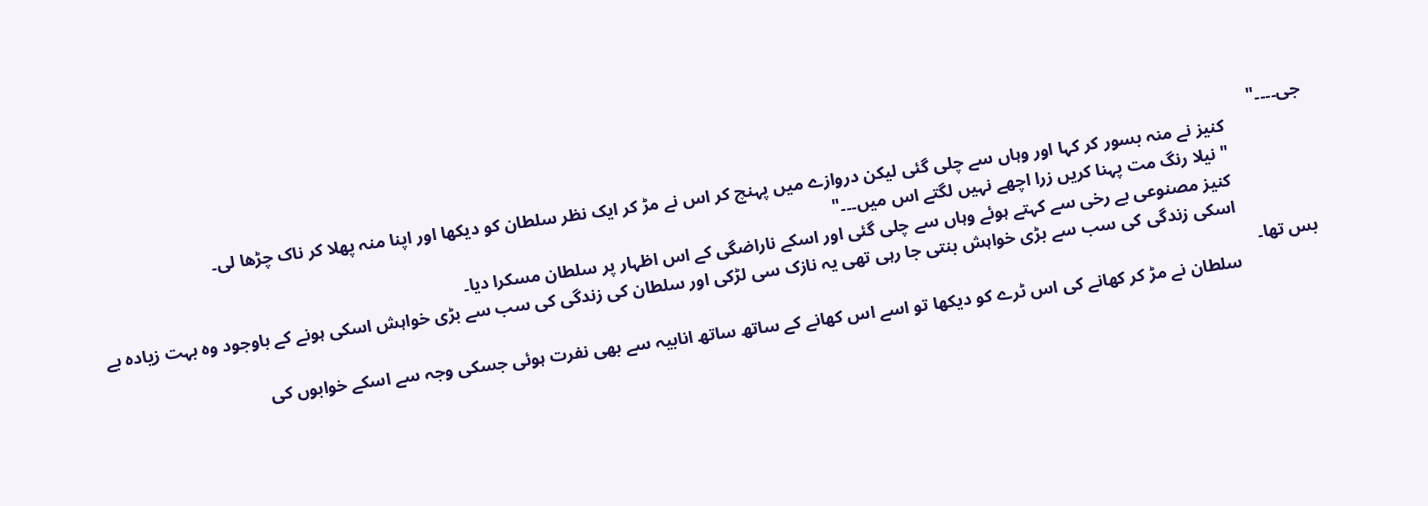جی۔۔۔۔"
                  کنیز نے منہ بسور کر کہا اور وہاں سے چلی گئی لیکن دروازے میں پہنچ کر اس نے مڑ کر ایک نظر سلطان کو دیکھا اور اپنا منہ پھلا کر ناک چڑھا لی۔
                  "نیلا رنگ مت پہنا کریں زرا اچھے نہیں لگتے اس میں۔۔۔"
                  کنیز مصنوعی بے رخی سے کہتے ہوئے وہاں سے چلی گئی اور اسکے ناراضگی کے اس اظہار پر سلطان مسکرا دیا۔
                  اسکی زندگی کی سب سے بڑی خواہش بنتی جا رہی تھی یہ نازک سی لڑکی اور سلطان کی زندگی کی سب سے بڑی خواہش اسکی ہونے کے باوجود وہ بہت زیادہ بے بس تھا۔
                  سلطان نے مڑ کر کھانے کی اس ٹرے کو دیکھا تو اسے اس کھانے کے ساتھ ساتھ انابیہ سے بھی نفرت ہوئی جسکی وجہ سے اسکے خوابوں کی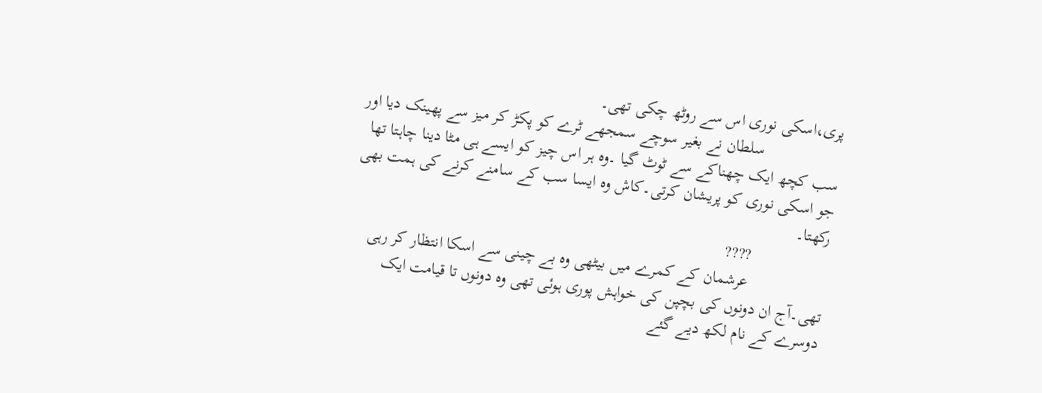پری،اسکی نوری اس سے روٹھ چکی تھی۔
                  سلطان نے بغیر سوچے سمجھے ٹرے کو پکڑ کر میز سے پھینک دیا اور سب کچھ ایک چھناکے سے ٹوٹ گیا ۔وہ ہر اس چیز کو ایسے ہی مٹا دینا چاہتا تھا جو اسکی نوری کو پریشان کرتی۔کاش وہ ایسا سب کے سامنے کرنے کی ہمت بھی رکھتا۔
                  ????
                  عرشمان کے کمرے میں بیٹھی وہ بے چینی سے اسکا انتظار کر رہی تھی۔آج ان دونوں کی بچپن کی خواہش پوری ہوئی تھی وہ دونوں تا قیامت ایک دوسرے کے نام لکھ دیے گئے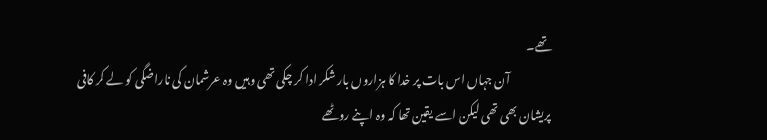تھے۔
                  آن جہاں اس بات پر خدا کا ہزاروں بار شکر ادا کر چکی تھی وہیں وہ عرشمان کی ناراضگی کو لے کر کافی پریشان بھی تھی لیکن اسے یقین تھا کہ وہ اپنے روٹھے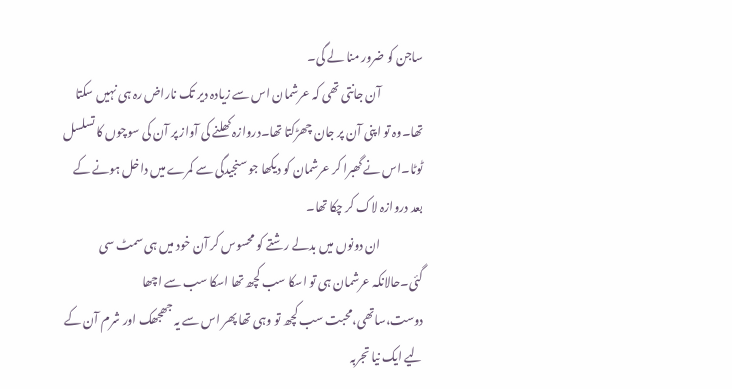ساجن کو ضرور منا لے گی۔
                  آن جانتی تھی کہ عرشمان اس سے زیادہ دیر تک ناراض رہ ہی نہیں سکتا تھا۔وہ تو اپنی آن پر جان چھڑکتا تھا۔دروازہ کھلنے کی آواز پر آن کی سوچوں کا تسلسل ٹوٹا۔اس نے گھبرا کر عرشمان کو دیکھا جو سنجیدگی سے کمرے میں داخل ہونے کے بعد دروازہ لاک کر چکا تھا۔
                  ان دونوں میں بدلے رشتے کو محسوس کر آن خود میں ہی سمٹ سی گئی۔حالانکہ عرشمان ہی تو اسکا سب کچھ تھا اسکا سب سے اچھا دوست،ساتھی،محبت سب کچھ تو وہی تھا پھر اس سے یہ جھجھک اور شرم آن کے لیے ایک نیا تجربہ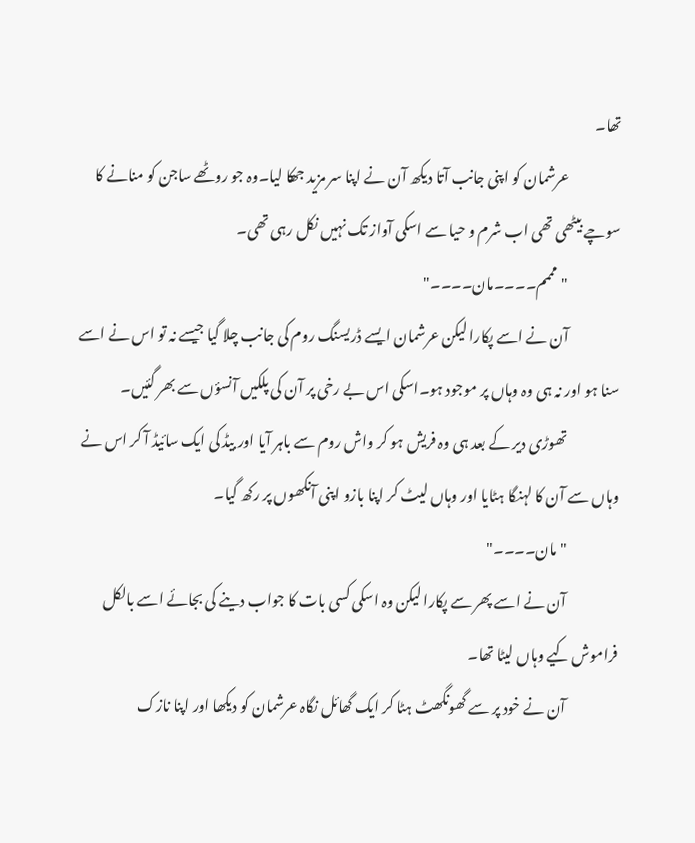تھا۔
                  عرشمان کو اپنی جانب آتا دیکھ آن نے اپنا سر مزید جھکا لیا۔وہ جو روٹھے ساجن کو منانے کا سوچے بیٹھی تھی اب شرم و حیا سے اسکی آواز تک نہیں نکل رہی تھی۔
                  "مممم۔۔۔۔مان۔۔۔۔"
                  آن نے اسے پکارا لیکن عرشمان ایسے ڈریسنگ روم کی جانب چلا گیا جیسے نہ تو اس نے اسے سنا ہو اور نہ ہی وہ وہاں پر موجود ہو۔اسکی اس بے رخی پر آن کی پلکیں آنسؤں سے بھر گئیں۔
                  تھوڑی دیر کے بعد ہی وہ فریش ہو کر واش روم سے باہر آیا اور بیڈ کی ایک سائیڈ آ کر اس نے وہاں سے آن کا لہنگا ہٹایا اور وہاں لیٹ کر اپنا بازو اپنی آنکھوں پر رکھ گیا۔
                  "مان۔۔۔۔"
                  آن نے اسے پھر سے پکارا لیکن وہ اسکی کسی بات کا جواب دینے کی بجائے اسے بالکل فراموش کیے وہاں لیٹا تھا۔
                  آن نے خود پر سے گھونگھٹ ہٹا کر ایک گھائل نگاہ عرشمان کو دیکھا اور اپنا نازک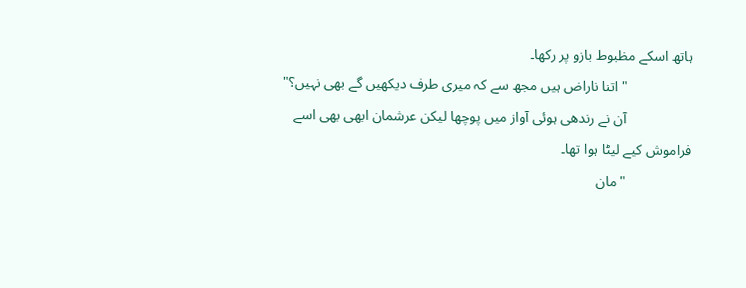ہاتھ اسکے مظبوط بازو پر رکھا۔
                  "اتنا ناراض ہیں مجھ سے کہ میری طرف دیکھیں گے بھی نہیں؟"
                  آن نے رندھی ہوئی آواز میں پوچھا لیکن عرشمان ابھی بھی اسے فراموش کیے لیٹا ہوا تھا۔
                  "مان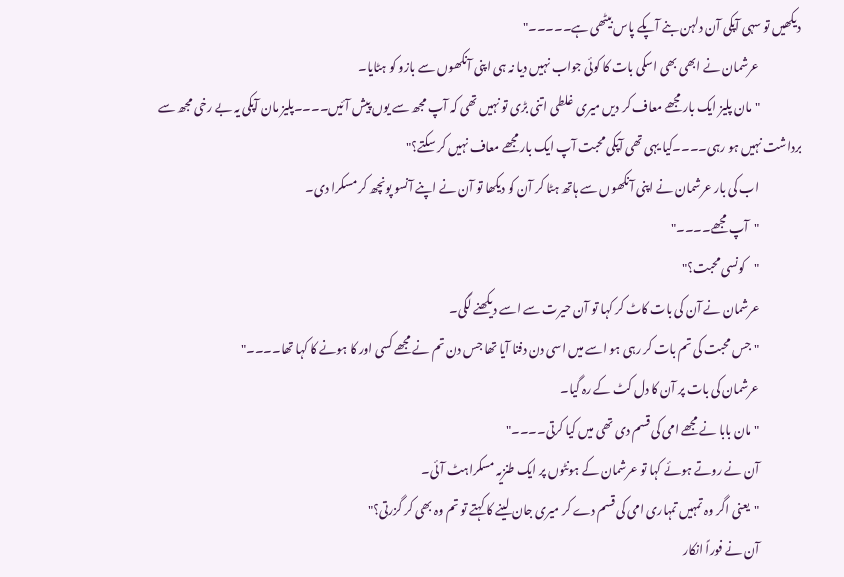دیکھیں تو سہی آپکی آن دلہن بنے آپکے پاس بیٹھی ہے۔۔۔۔۔"
                  عرشمان نے ابھی بھی اسکی بات کا کوئی جواب نہیں دیا نہ ہی اپنی آنکھوں سے بازو کو ہٹایا۔
                  "مان پلیز ایک بار مجھے معاف کر دیں میری غلطی اتنی بڑی تو نہیں تھی کہ آپ مجھ سے یوں پیش آئیں۔۔۔۔پلیز مان آپکی یہ بے رخی مجھ سے برداشت نہیں ہو رہی۔۔۔۔کیا یہی تھی آپکی محبت آپ ایک بار مجھے معاف نہیں کر سکتے؟"
                  اب کی بار عرشمان نے اپنی آنکھوں سے ہاتھ ہٹا کر آن کو دیکھا تو آن نے اپنے آنسو پونچھ کر مسکرا دی۔
                  "آپ مجھے۔۔۔۔"
                  "کونسی محبت؟"
                  عرشمان نے آن کی بات کاٹ کر کہا تو آن حیرت سے اسے دیکھنے لگی۔
                  "جس محبت کی تم بات کر رہی ہو اسے میں اسی دن دفنا آیا تھا جس دن تم نے مجھے کسی اور کا ہونے کا کہا تھا۔۔۔۔"
                  عرشمان کی بات پر آن کا دل کٹ کے رہ گیا۔
                  "مان بابا نے مجھے امی کی قسم دی تھی میں کیا کرتی۔۔۔۔"
                  آن نے روتے ہوئے کہا تو عرشمان کے ہونٹوں پر ایک طنزیہ مسکراہٹ آئی۔
                  "یعنی اگر وہ تمہیں تمہاری امی کی قسم دے کر میری جان لینے کا کہتے تو تم وہ بھی کر گزرتی؟"
                  آن نے فوراً انکار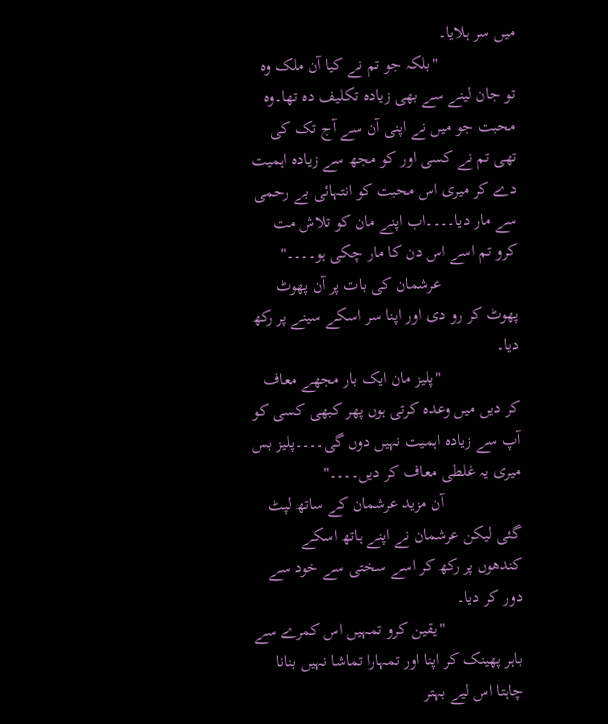میں سر ہلایا۔
                  "بلکہ جو تم نے کیا آن ملک وہ تو جان لینے سے بھی زیادہ تکلیف دہ تھا۔وہ محبت جو میں نے اپنی آن سے آج تک کی تھی تم نے کسی اور کو مجھ سے زیادہ اہمیت دے کر میری اس محبت کو انتہائی بے رحمی سے مار دیا۔۔۔۔اب اپنے مان کو تلاش مت کرو تم اسے اس دن کا مار چکی ہو۔۔۔۔"
                  عرشمان کی بات پر آن پھوٹ پھوٹ کر رو دی اور اپنا سر اسکے سینے پر رکھ دیا۔
                  "پلیز مان ایک بار مجھے معاف کر دیں میں وعدہ کرتی ہوں پھر کبھی کسی کو آپ سے زیادہ اہمیت نہیں دوں گی۔۔۔۔پلیز بس میری یہ غلطی معاف کر دیں۔۔۔۔"
                  آن مزید عرشمان کے ساتھ لپٹ گئی لیکن عرشمان نے اپنے ہاتھ اسکے کندھوں پر رکھ کر اسے سختی سے خود سے دور کر دیا۔
                  "یقین کرو تمہیں اس کمرے سے باہر پھینک کر اپنا اور تمہارا تماشا نہیں بنانا چاہتا اس لیے بہتر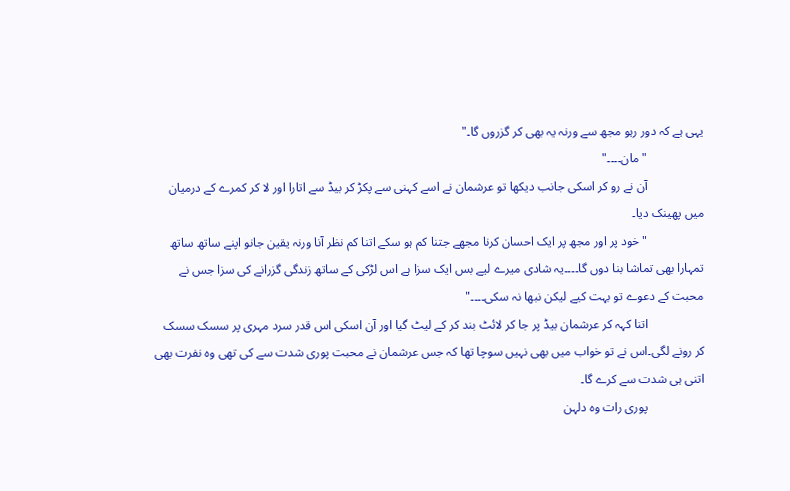یہی ہے کہ دور رہو مجھ سے ورنہ یہ بھی کر گزروں گا۔"
                  "مان۔۔۔۔"
                  آن نے رو کر اسکی جانب دیکھا تو عرشمان نے اسے کہنی سے پکڑ کر بیڈ سے اتارا اور لا کر کمرے کے درمیان میں پھینک دیا۔
                  "خود پر اور مجھ پر ایک احسان کرنا مجھے جتنا کم ہو سکے اتنا کم نظر آنا ورنہ یقین جانو اپنے ساتھ ساتھ تمہارا بھی تماشا بنا دوں گا۔۔۔۔یہ شادی میرے لیے بس ایک سزا ہے اس لڑکی کے ساتھ زندگی گزرانے کی سزا جس نے محبت کے دعوے تو بہت کیے لیکن نبھا نہ سکی۔۔۔۔"
                  اتنا کہہ کر عرشمان بیڈ پر جا کر لائٹ بند کر کے لیٹ گیا اور آن اسکی اس قدر سرد مہری پر سسک سسک کر رونے لگی۔اس نے تو خواب میں بھی نہیں سوچا تھا کہ جس عرشمان نے محبت پوری شدت سے کی تھی وہ نفرت بھی اتنی ہی شدت سے کرے گا۔
                  پوری رات وہ دلہن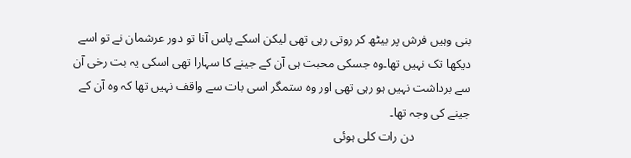بنی وہیں فرش پر بیٹھ کر روتی رہی تھی لیکن اسکے پاس آنا تو دور عرشمان نے تو اسے دیکھا تک نہیں تھا۔وہ جسکی محبت ہی آن کے جینے کا سہارا تھی اسکی یہ بت رخی آن سے برداشت نہیں ہو رہی تھی اور وہ ستمگر اسی بات سے واقف نہیں تھا کہ وہ آن کے جینے کی وجہ تھا۔
                  دن رات کلی ہوئی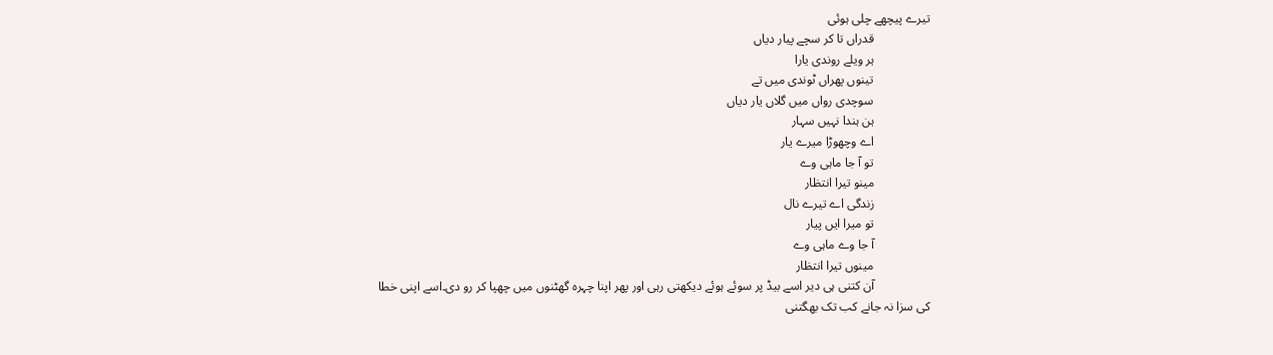تیرے پیچھے چلی ہوئی
                  قدراں تا کر سچے پیار دیاں
                  ہر ویلے روندی یارا
                  تینوں پھراں ٹوندی میں تے
                  سوچدی رواں میں گلاں یار دیاں
                  ہن ہندا نہیں سہار
                  اے وچھوڑا میرے یار
                  تو آ جا ماہی وے
                  مینو تیرا انتظار
                  زندگی اے تیرے نال
                  تو میرا ایں پیار
                  آ جا وے ماہی وے
                  مینوں تیرا انتظار
                  آن کتنی ہی دیر اسے بیڈ پر سوئے ہوئے دیکھتی رہی اور پھر اپنا چہرہ گھٹنوں میں چھپا کر رو دی۔اسے اپنی خطا کی سزا نہ جانے کب تک بھگتنی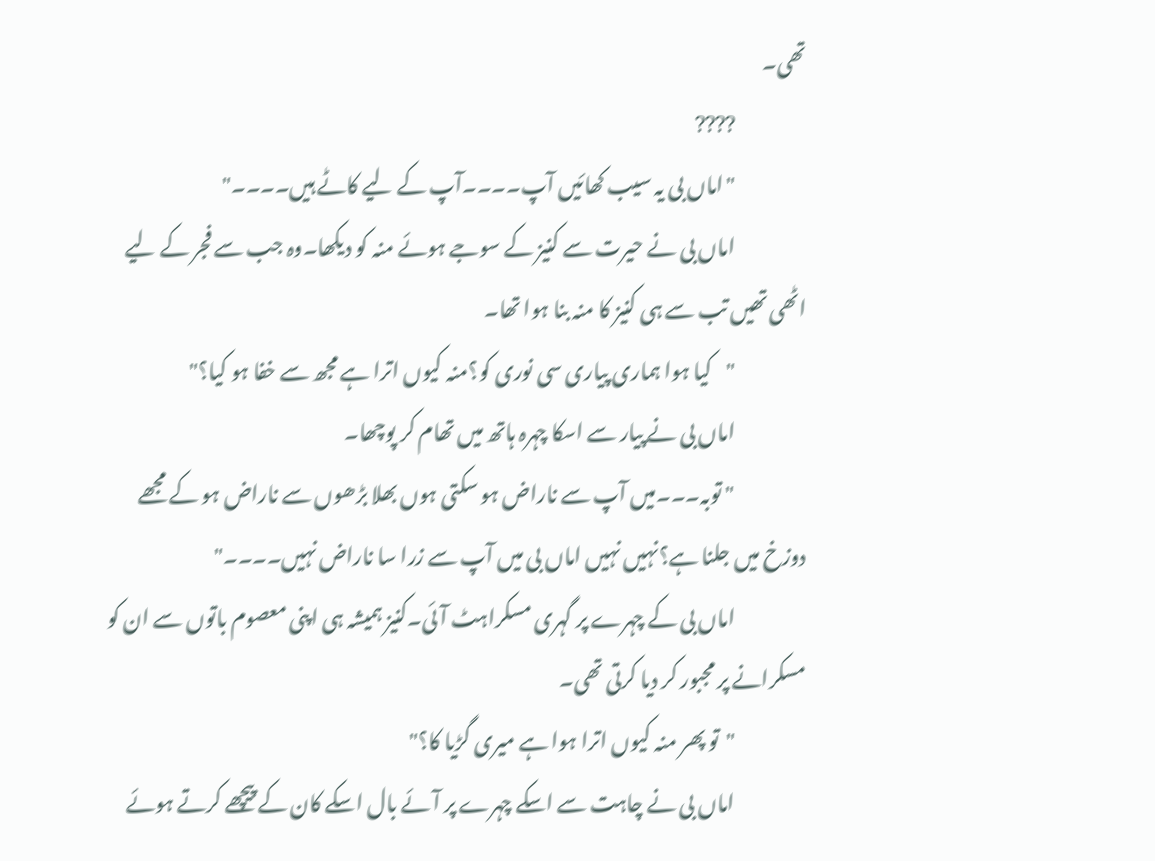تھی۔
                  ????
                  "اماں بی یہ سیب کھائیں آپ۔۔۔۔آپ کے لیے کاٹے ہیں۔۔۔۔"
                  اماں بی نے حیرت سے کنیز کے سوجے ہوئے منہ کو دیکھا۔وہ جب سے فجر کے لیے اٹھی تھیں تب سے ہی کنیز کا منہ بنا ہوا تھا۔
                  "کیا ہوا ہماری پیاری سی نوری کو؟منہ کیوں اترا ہے مجھ سے خفا ہو کیا؟"
                  اماں بی نے پیار سے اسکا چہرہ ہاتھ میں تھام کر پوچھا۔
                  " توبہ۔۔۔میں آپ سے ناراض ہو سکتی ہوں بھلا بڑھوں سے ناراض ہو کے مجھے دوزخ میں جلنا ہے؟نہیں نہیں اماں بی میں آپ سے زرا سا ناراض نہیں۔۔۔۔"
                  اماں بی کے چہرے پر گہری مسکراہٹ آئی۔کنیز ہمیشہ ہی اپنی معصوم باتوں سے ان کو مسکرانے پر مجبور کر دیا کرتی تھی۔
                  "تو پھر منہ کیوں اترا ہوا ہے میری گڑیا کا؟"
                  اماں بی نے چاہت سے اسکے چہرے پر آئے بال اسکے کان کے پیچھے کرتے ہوئے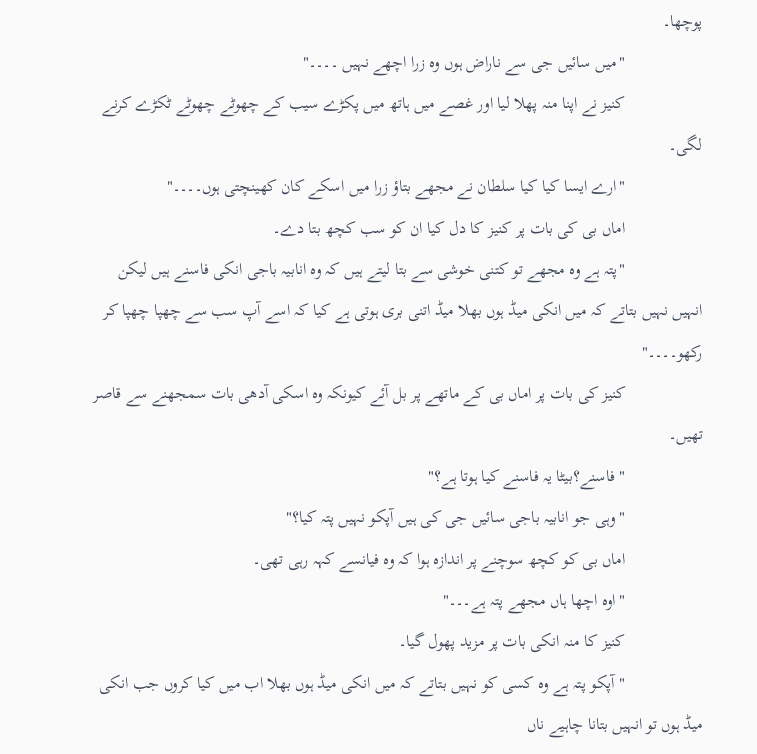پوچھا۔
                  "میں سائیں جی سے ناراض ہوں وہ زرا اچھے نہیں ۔۔۔۔"
                  کنیز نے اپنا منہ پھلا لیا اور غصے میں ہاتھ میں پکڑے سیب کے چھوٹے چھوٹے ٹکڑے کرنے لگی۔
                  "ارے ایسا کیا کیا سلطان نے مجھے بتاؤ زرا میں اسکے کان کھینچتی ہوں۔۔۔۔"
                  اماں بی کی بات پر کنیز کا دل کیا ان کو سب کچھ بتا دے۔
                  "پتہ ہے وہ مجھے تو کتنی خوشی سے بتا لیتے ہیں کہ وہ انابیہ باجی انکی فاسنے ہیں لیکن انہیں نہیں بتاتے کہ میں انکی میڈ ہوں بھلا میڈ اتنی بری ہوتی ہے کیا کہ اسے آپ سب سے چھپا چھپا کر رکھو۔۔۔۔"
                  کنیز کی بات پر اماں بی کے ماتھے پر بل آئے کیونکہ وہ اسکی آدھی بات سمجھنے سے قاصر تھیں۔
                  "فاسنے؟بیٹا یہ فاسنے کیا ہوتا ہے؟"
                  "وہی جو انابیہ باجی سائیں جی کی ہیں آپکو نہیں پتہ کیا؟"
                  اماں بی کو کچھ سوچنے پر اندازہ ہوا کہ وہ فیانسے کہہ رہی تھی۔
                  "اوہ اچھا ہاں مجھے پتہ ہے۔۔۔"
                  کنیز کا منہ انکی بات پر مزید پھول گیا۔
                  "آپکو پتہ ہے وہ کسی کو نہیں بتاتے کہ میں انکی میڈ ہوں بھلا اب میں کیا کروں جب انکی میڈ ہوں تو انہیں بتانا چاہیے ناں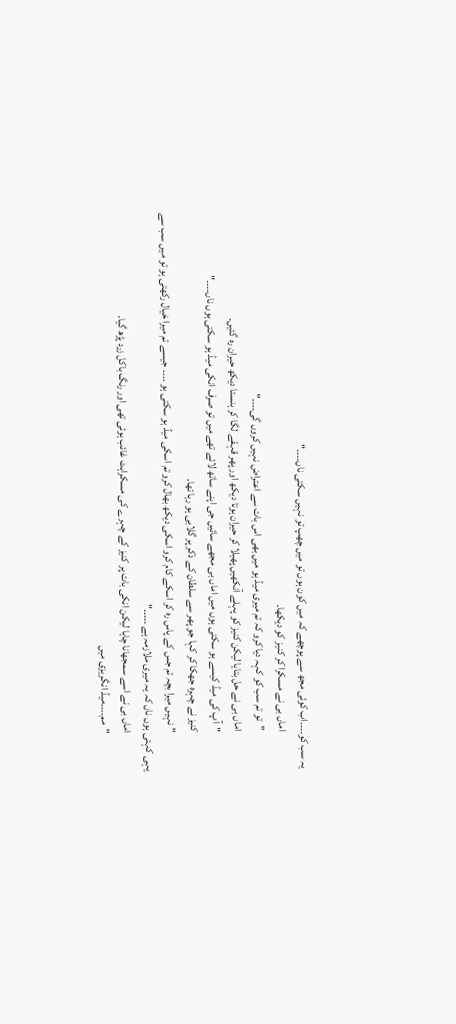یہ سب کو۔۔۔۔اب کوئی مجھ سے پوچھے کہ میں کون ہوں تو میں چھپ تو نہیں سکتی ناں۔۔۔۔"
                  اماں بی نے مسکرا کر کنیز کو دیکھا۔
                  "تو تم سب کو کہہ دیا کرو کہ تم میری میڈ ہو میں بھی اس بات سے اعتراض نہیں کروں گی۔۔۔۔"
                  اماں بی نے حل بتایا لیکن کنیز کو پہلے آنکھیں پھیلا کر حیران ہوتا دیکھ اور پھر قہقے لگا کر ہنستا دیکھ حیران رہ گئیں۔
                  "آپ کی میڈ کیسے ہو سکتی ہوں میں اماں بی مجھے سائیں جی اپنے ساتھ لائے تھے میں تو صرف انکی میڈ ہو سکتی ہوں ناں۔۔۔۔"
                  کنیز نے چہرہ جھکا کر کہا جو پھر سے سلطان کے ذکر پر گلابی ہو رہا تھا۔
                  "نہیں میرا بچہ تم جس کے پاس رہ کر اسکے کام کرو اسکی دیکھ بھال کرو تم اسکی میڈ ہو سکتی ہو ۔۔۔۔ جیسے تم میرا خیال رکھتی ہو تو میں سب سے یہی کہتی ہوں ناں کہ یہ میری ملازمہ ہے ۔۔۔۔۔"
                  اماں بی نے اسے سمجھانا چاہا لیکن انکی بات پر کنیز کے چہرے کی مسکراہٹ غائب ہوئی تھی اور رنگ باکل زرد پڑھ گیا۔
                  "مم۔۔۔۔میڈ انگریزی میں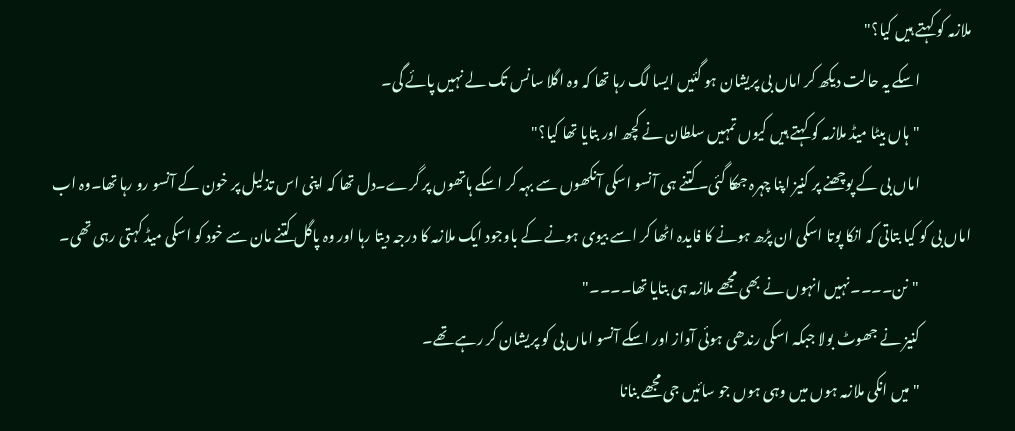ملازمہ کو کہتے ہیں کیا؟"
                  اسکے یہ حالت دیکھ کر اماں بی پریشان ہو گئیں ایسا لگ رہا تھا کہ وہ اگلا سانس تک لے نہیں پائے گی۔
                  "ہاں بیٹا میڈ ملازمہ کو کہتے ہیں کیوں تمہیں سلطان نے کچھ اور بتایا تھا کیا؟"
                  اماں بی کے پوچھنے پر کنیز اپنا چہرہ جھکا گئی۔کتنے ہی آنسو اسکی آنکھوں سے بہہ کر اسکے ہاتھوں پر گرے۔دل تھا کہ اپنی اس تذلیل پر خون کے آنسو رو رہا تھا۔وہ اب اماں بی کو کیا بتاتی کہ انکا پوتا اسکی ان پڑھ ہونے کا فایدہ اٹھا کر اسے بیوی ہونے کے باوجود ایک ملازمہ کا درجہ دیتا رہا اور وہ پاگل کتنے مان سے خود کو اسکی میڈ کہتی رہی تھی۔
                  "نن۔۔۔۔نہیں انہوں نے بھی مجھے ملازمہ ہی بتایا تھا۔۔۔۔"
                  کنیز نے جھوٹ بولا جبکہ اسکی رندھی ہوئی آواز اور اسکے آنسو اماں بی کو پریشان کر رہے تھے۔
                  "میں انکی ملازمہ ہوں میں وہی ہوں جو سائیں جی مجھے بنانا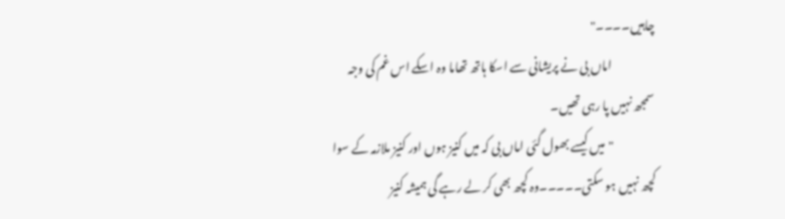چاہیں۔۔۔۔"
                  اماں بی نے پریشانی سے اسکا ہاتھ تھاما وہ اسکے اس غم کی وجہ سمجھ نہیں پا رہی تھیں۔
                  "میں کیسے بھول گئی اماں بی کہ میں کنیز ہوں اور کنیز ملازمہ کے سوا کچھ نہیں ہو سکتی۔۔۔۔۔وہ کچھ بھی کر لے رہے گی ہمیشہ کنیز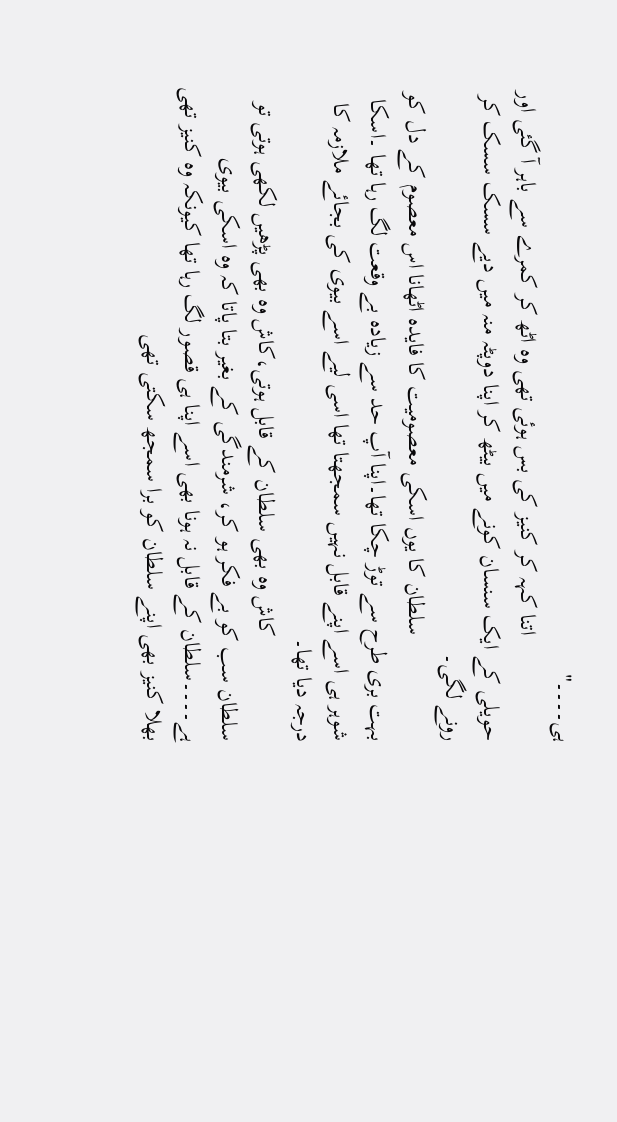ہی۔۔۔۔"
                  اتنا کہہ کر کنیز کی بس ہوئی تھی وہ اٹھ کر کمرے سے باہر آ گئی اور حویلی کے ایک سنسان کونے میں بیٹھ کر اپنا دوپٹہ منہ میں دیے سسک سسک کر رونے لگی۔
                  سلطان کا یوں اسکی معصومیت کا فایدہ اٹھانا اس معصوم کے دل کو بہت بری طرح سے توڑ چکا تھا۔اپنا آپ حد سے زیادہ بے وقعت لگ رہا تھا ۔اسکا شوہر ہی اسے اپنے قابل نہیں سمجھتا تھا اسی لیے اسے بیوی کی بجائے ملازمہ کا درجہ دیا تھا۔
                  کاش وہ بھی سلطان کے قابل ہوتی،کاش وہ بھی پڑھیں لکھی ہوتی تو سلطان سب کو بے فکر ہو کر، شرمندگی کے بغیر بتا پاتا کہ وہ اسکی بیوی ہے۔۔۔۔سلطان کے قابل نہ ہونا بھی اسے اپنا ہی قصور لگ رہا تھا کیونکہ وہ کنیز تھی بھلا کنیز بھی اپنے سلطان کو برا سمجھ سکتی تھی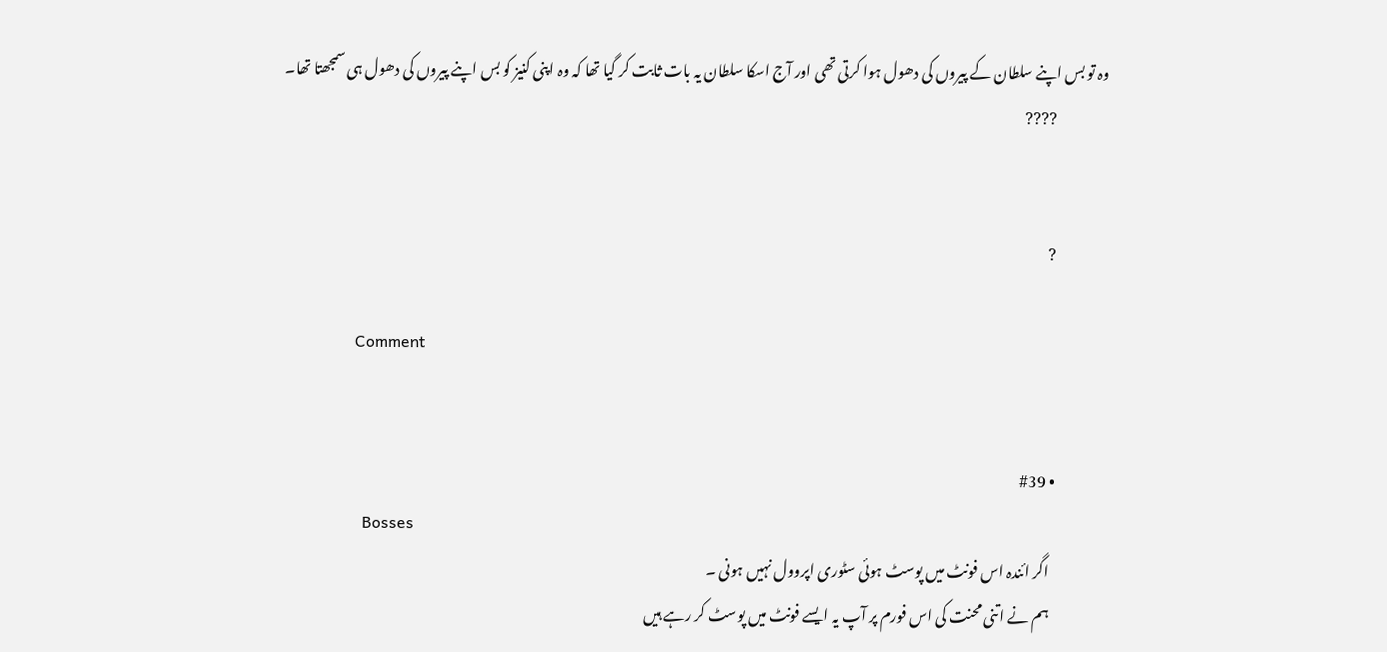وہ تو بس اپنے سلطان کے پیروں کی دھول ہوا کرتی تھی اور آج اسکا سلطان یہ بات ثابت کر گیا تھا کہ وہ اپنی کنیز کو بس اپنے پیروں کی دھول ہی سمجھتا تھا۔
                  ????


                  ?

                  Comment


                  • #39
                    Bosses
                    اگر ائندہ اس فونٹ میں پوسٹ ہوئی سٹوری اپروول نہیں ہونی ۔
                    ہم نے اتنی محنت کی اس فورم پر آپ یہ ایسے فونٹ میں پوسٹ کر رہے ہیں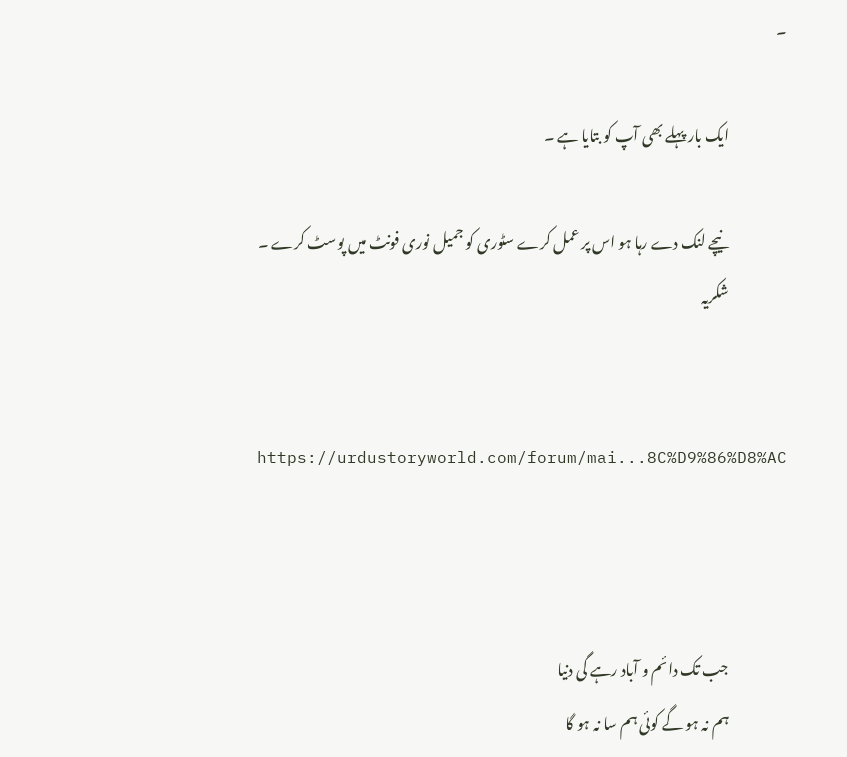۔

                    ایک بار پہلے بھی آپ کو بتایا ہے ۔

                    نیچے لنک دے رہا ہو اس پر عمل کرے سٹوری کو جمیل نوری فونٹ میں پوسٹ کرے ۔
                    شکریہ


                    https://urdustoryworld.com/forum/mai...8C%D9%86%D8%AC



                    جب تک دائم و آباد رہے گی دنیا
                    ہم نہ ہو گے کوئی ہم سا نہ ہو گا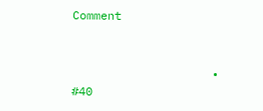Comment


                    • #40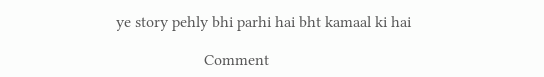ye story pehly bhi parhi hai bht kamaal ki hai

                      Comment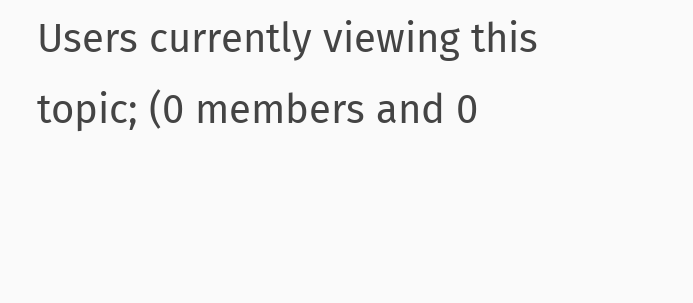Users currently viewing this topic; (0 members and 0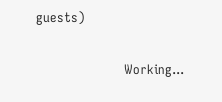guests)

                      Working...